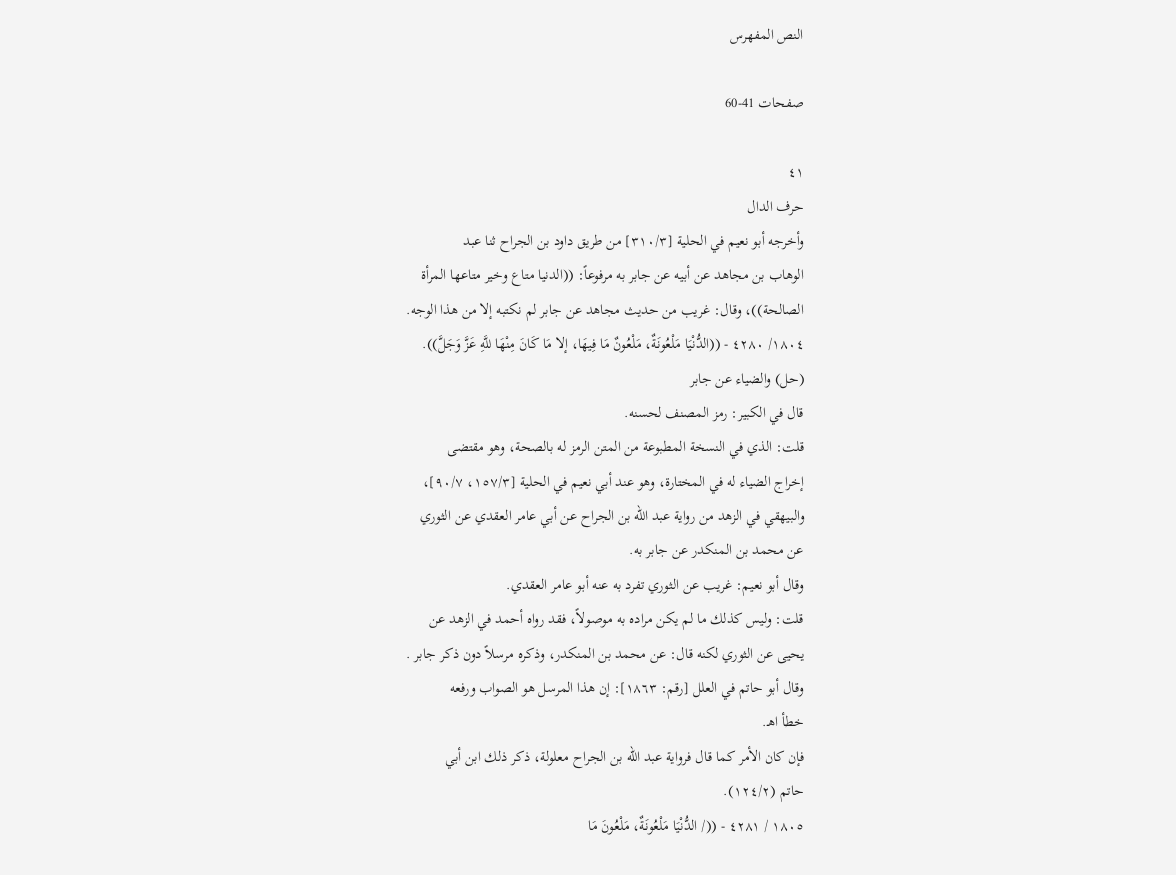النص المفهرس

صفحات 41-60

٤١
حرف الدال
وأخرجه أبو نعيم في الحلية [٣١٠/٣] من طريق داود بن الجراح ثنا عبد
الوهاب بن مجاهد عن أبيه عن جابر به مرفوعاً: ((الدنيا متاع وخير متاعها المرأة
الصالحة))، وقال: غريب من حديث مجاهد عن جابر لم نكتبه إلا من هذا الوجه.
١٨٠٤/ ٤٢٨٠ - ((الدُّنْيَا مَلْعُونَةٌ، مَلْعُونٌ مَا فِيهَا، إلا مَا كَانَ مِنْهَا للَّهِ عَزَّ وَجَلَّ)).
(حل) والضياء عن جابر
قال في الكبير: رمز المصنف لحسنه.
قلت: الذي في النسخة المطبوعة من المتن الرمز له بالصحة، وهو مقتضى
إخراج الضياء له في المختارة، وهو عند أبي نعيم في الحلية [١٥٧/٣، ٩٠/٧]،
والبيهقي في الزهد من رواية عبد الله بن الجراح عن أبي عامر العقدي عن الثوري
عن محمد بن المنكدر عن جابر به.
وقال أبو نعيم: غريب عن الثوري تفرد به عنه أبو عامر العقدي.
قلت: وليس كذلك ما لم يكن مراده به موصولاً، فقد رواه أحمد في الزهد عن
یحیی عن الثوري لكنه قال: عن محمد بن المنكدر، وذکره مرسلاً دون ذکر جابر .
وقال أبو حاتم في العلل [رقم: ١٨٦٣]: إن هذا المرسل هو الصواب ورفعه
خطأ اهـ.
فإن كان الأمر كما قال فرواية عبد الله بن الجراح معلولة، ذكر ذلك ابن أبي
حاتم (١٢٤/٢).
١٨٠٥ / ٤٢٨١ - ((/ الدُّنْيَا مَلْعُونَةٌ، مَلْعُونَ مَا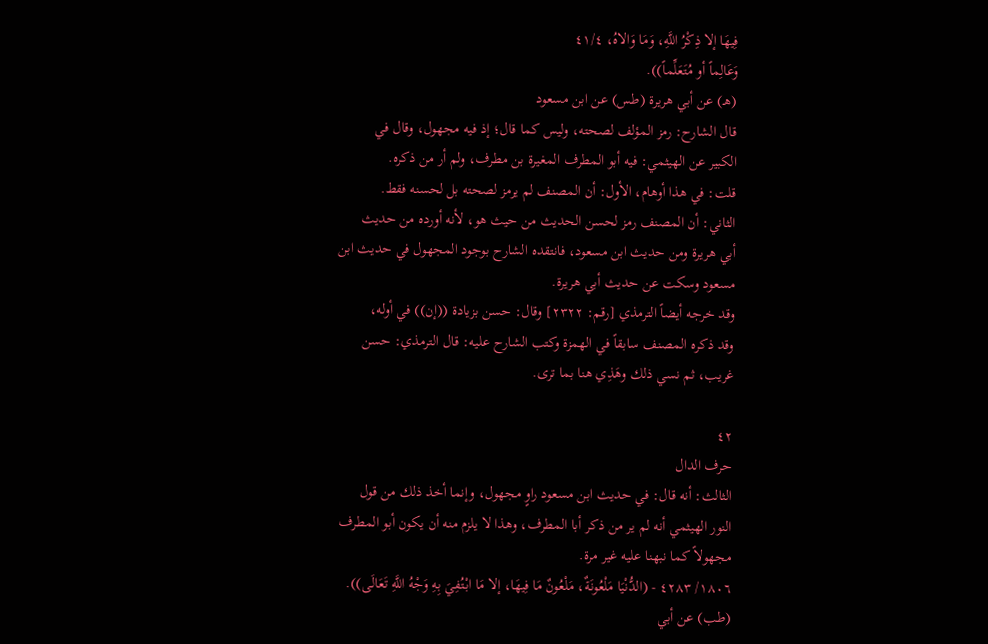فِيهَا إلا ذِكْرُ اللَّهِ، وَمَا وَالاهُ، ٤١/٤
وَعَالِماً أو مُتَعَلِّماً)).
(هـ) عن أبي هريرة (طس) عن ابن مسعود
قال الشارح: رمز المؤلف لصحته، وليس كما قال؛ إذ فيه مجهول، وقال في
الكبير عن الهيثمي: فيه أبو المطرف المغيرة بن مطرف، ولم أر من ذكره.
قلت: في هذا أوهام، الأول: أن المصنف لم يرمز لصحته بل لحسنه فقط.
الثاني: أن المصنف رمز لحسن الحديث من حيث هو، لأنه أورده من حديث
أبي هريرة ومن حديث ابن مسعود، فانتقده الشارح بوجود المجهول في حديث ابن
مسعود وسكت عن حديث أبي هريرة.
وقد خرجه أيضاً الترمذي [رقم: ٢٣٢٢] وقال: حسن بزيادة ((إن)) في أوله،
وقد ذكره المصنف سابقاً في الهمزة وكتب الشارح عليه: قال الترمذي: حسن
غريب، ثم نسي ذلك وهَذِي هنا بما ترى.

٤٢
حرف الدال
الثالث: أنه قال: في حديث ابن مسعود راوٍ مجهول، وإنما أخذ ذلك من قول
النور الهيثمي أنه لم ير من ذكر أبا المطرف، وهذا لا يلزم منه أن يكون أبو المطرف
مجهولاً كما نبهنا عليه غير مرة.
١٨٠٦/ ٤٢٨٣ - (الدُّنْيَا مَلْعُونَةٌ، مَلْعُونٌ مَا فِيهَا، إلا مَا ابْتُفِيَ بِهِ وَجْهُ اللَّهِ تَعَالَى)).
(طب) عن أبي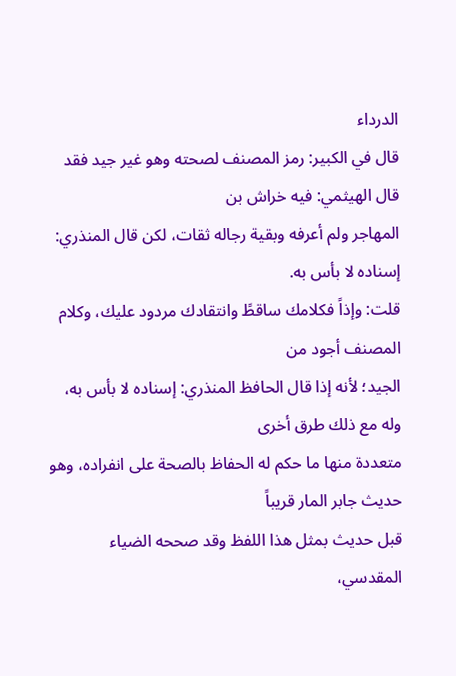الدرداء
قال في الكبير: رمز المصنف لصحته وهو غير جيد فقد قال الهيثمي: فيه خراش بن
المهاجر ولم أعرفه وبقية رجاله ثقات، لكن قال المنذري: إسناده لا بأس به.
قلت: وإذاً فكلامك ساقطً وانتقادك مردود عليك، وكلام المصنف أجود من
الجيد؛ لأنه إذا قال الحافظ المنذري: إسناده لا بأس به، وله مع ذلك طرق أخرى
متعددة منها ما حكم له الحفاظ بالصحة على انفراده، وهو حديث جابر المار قريباً
قبل حديث بمثل هذا اللفظ وقد صححه الضياء المقدسي،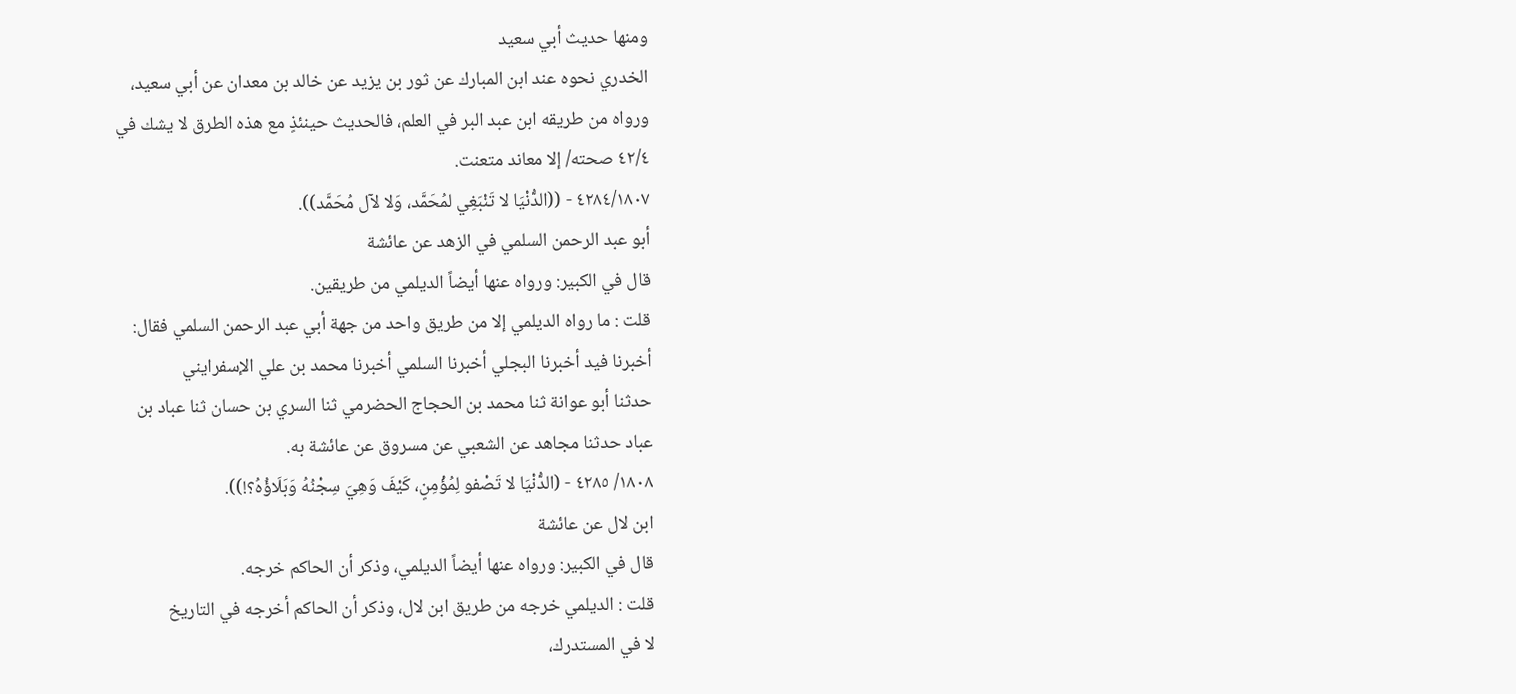ومنها حديث أبي سعيد
الخدري نحوه عند ابن المبارك عن ثور بن يزيد عن خالد بن معدان عن أبي سعيد،
ورواه من طريقه ابن عبد البر في العلم، فالحديث حينئذٍ مع هذه الطرق لا يشك في
٤٢/٤ صحته/ إلا معاند متعنت.
٤٢٨٤/١٨٠٧ - ((الدُّنْيَا لا تَنْبَغِي لمُحَمَّد، وَلا لآل مُحَمَّد)).
أبو عبد الرحمن السلمي في الزهد عن عائشة
قال في الكبير: ورواه عنها أيضاً الديلمي من طريقين.
قلت : ما رواه الديلمي إلا من طريق واحد من جهة أبي عبد الرحمن السلمي فقال:
أخبرنا فيد أخبرنا البجلي أخبرنا السلمي أخبرنا محمد بن علي الإسفرايني
حدثنا أبو عوانة ثنا محمد بن الحجاج الحضرمي ثنا السري بن حسان ثنا عباد بن
عباد حدثنا مجاهد عن الشعبي عن مسروق عن عائشة به.
١٨٠٨/ ٤٢٨٥ - (الدُّنْيَا لا تَصْفو لِمُؤْمِنٍ، كَيْفَ وَهِيَ سِجْنُهُ وَبَلَاؤُهُ؟!)).
ابن لال عن عائشة
قال في الكبير: ورواه عنها أيضاً الديلمي، وذكر أن الحاكم خرجه.
قلت : الديلمي خرجه من طريق ابن لال، وذكر أن الحاكم أخرجه في التاريخ
لا في المستدرك،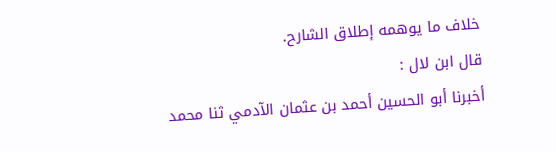خلاف ما يوهمه إطلاق الشارح.
قال ابن لال :
أخبرنا أبو الحسين أحمد بن عثمان الآدمي ثنا محمد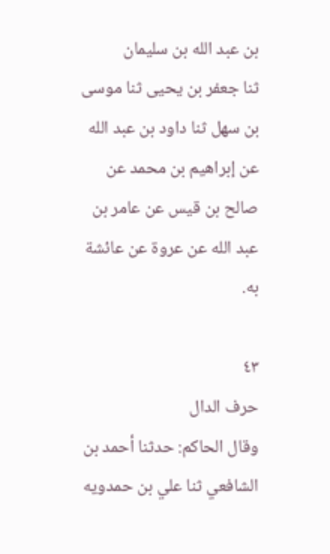بن عبد الله بن سليمان
ثنا جعفر بن يحيى ثنا موسى بن سهل ثنا داود بن عبد الله عن إبراهيم بن محمد عن
صالح بن قيس عن عامر بن عبد الله عن عروة عن عائشة به.

٤٣
حرف الدال
وقال الحاكم: حدثنا أحمد بن الشافعي ثنا علي بن حمدويه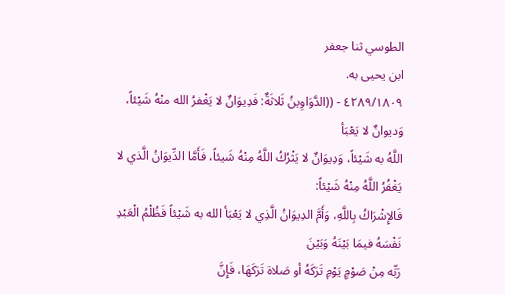الطوسي ثنا جعفر
ابن یحیی به.
٤٢٨٩/١٨٠٩ - ((الدَّوَاوِينُ ثَلاثَةٌ: فَدِيوَانٌ لا يَغْفرُ الله منْهُ شَيْئاً، وَديوانٌ لا يَعْبَأ
اللَّهُ به شَيْئاً، وَدِيوَانٌ لا يَثْرُكُ اللَّهُ مِنْهُ شَيئاً، فَأَمَّا الدِّيوَانُ الَّذي لا يَغْفُرُ اللَّهُ مِنْهُ شَيْئاً:
فَالإِشْرَاكُ بِاللَّهِ، وَأَمَّ الدِيوَانُ الَّذِي لا يَعْبَأ الله به شَيْئاً فَظُلْمُ الْعَبْدِ نَفْسَهُ فيمَا بَيْنَهُ وَبَيْنَ
رَبِّه مِنْ صَوْمٍ يَوْمِ تَرَكَهُ أو صَلاة تَرَكَهَا، فَإِنَّ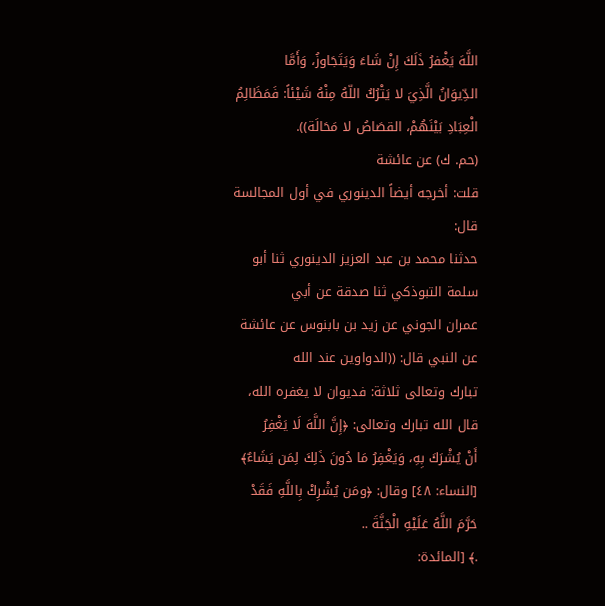اللَّهَ يَغْفرُ ذَلَكَ إِنْ شَاءَ وَيَتَجَاوزُ، وَأَمَّا
الدِّيوَانُ الَّذِيَ لا يَتْرُكُ اللّهُ مِنْهُ شَيْئاً: فَمَظَالِمُ الْعِبَادِ بَيْنَهُمْ، القصَاصُ لا مَحَالَة)).
(حم. ك) عن عائشة
قلت: أخرجه أيضاً الدينوري في أول المجالسة قال:
حدثنا محمد بن عبد العزيز الدينوري ثنا أبو سلمة التبوذكي ثنا صدقة عن أبي
عمران الجوني عن زيد بن بابنوس عن عائشة عن النبي قال: ((الدواوين عند الله
تبارك وتعالى ثلاثة: فديوان لا يغفره الله، قال الله تبارك وتعالى: ﴿إِنَّ اللَّهَ لَا يَغْفِرُ
أَنْ يُشْرَكَ بِهِ، وَيَغْفِرُ مَا دُونَ ذَلِكَ لِمَن يَشَاءٌ﴾ [النساء: ٤٨] وقال: ﴿ومَن يُشْرِكْ بِاللَّهِ فَقَدْ
حَرَّمَ اللَّهُ عَلَيْهِ الْجَنَّةَ ..
.﴾ [المائدة: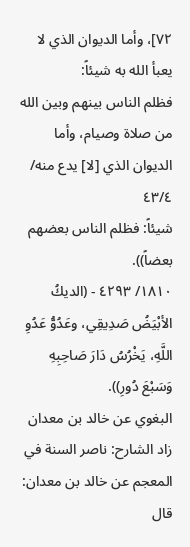٧٢]، وأما الديوان الذي لا يعبأ الله به شيئاً:
فظلم الناس بينهم وبين الله من صلاة وصيام، وأما الديوان الذي [لا] يدع منه/ ٤٣/٤
شيئاً: فظلم الناس بعضهم بعضاً)).
١٨١٠/ ٤٢٩٣ - (الديكُ الأبْيَضُ صَدِيقِي، وعَدُوُّ عَدُوِ اللَّهِ، يَخْرُسُ دَارَ صَاحِبِهِ
وَسَبْعَ دُورِ)).
البغوي عن خالد بن معدان
زاد الشارح: ناصر السنة في المعجم عن خالد بن معدان: قال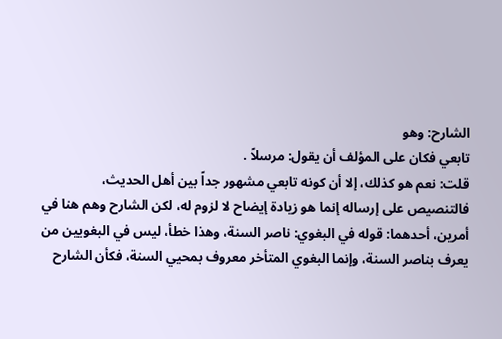الشارح: وهو
تابعي فكان على المؤلف أن يقول: مرسلاً .
قلت: نعم هو كذلك، إلا أن كونه تابعي مشهور جداً بين أهل الحديث،
فالتنصيص على إرساله إنما هو زيادة إيضاح لا لزوم له، لكن الشارح وهم هنا في
أمرين، أحدهما: قوله في البغوي: ناصر السنة، وهذا خطأ، ليس في البغويين من
يعرف بناصر السنة، وإنما البغوي المتأخر معروف بمحيي السنة، فكأن الشارح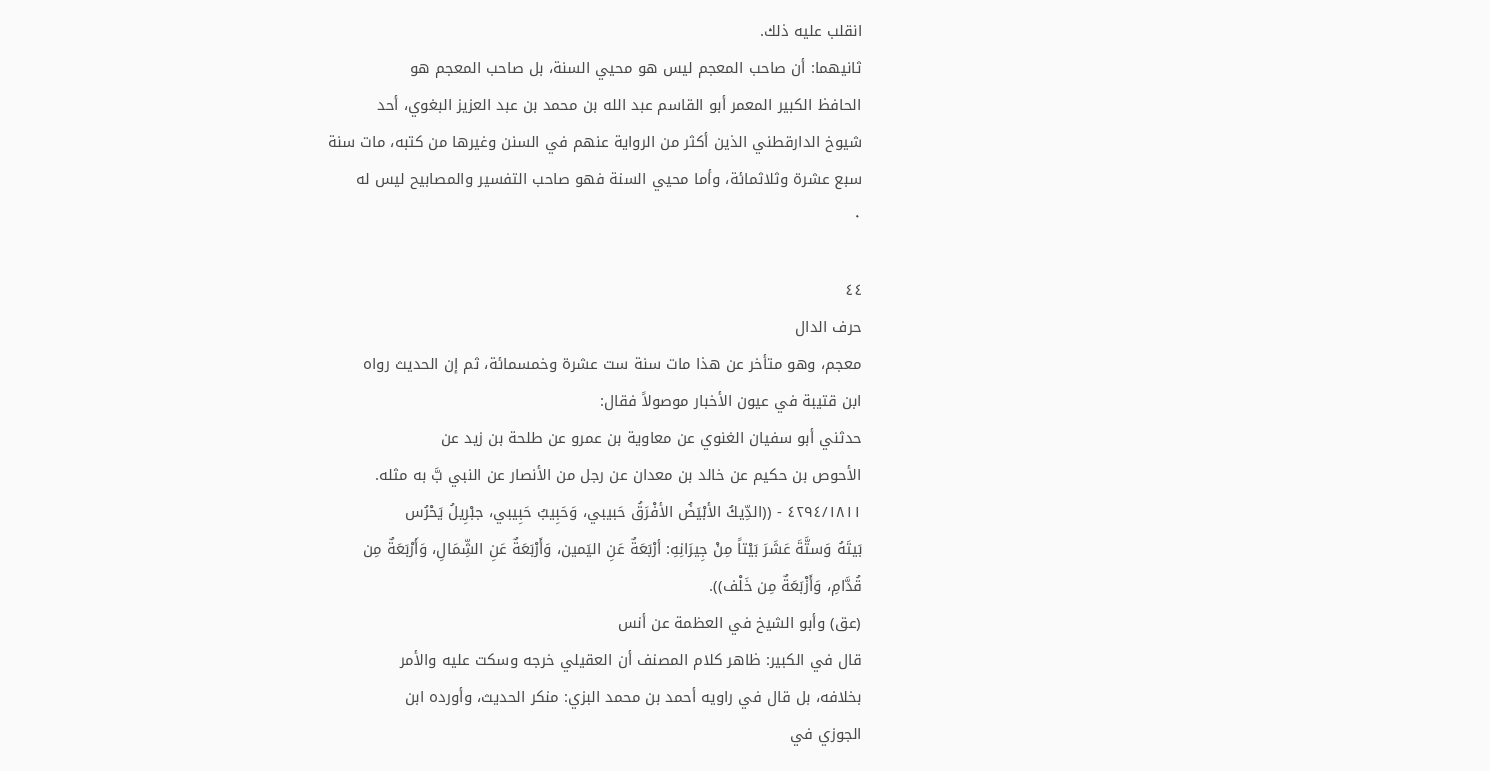انقلب عليه ذلك.
ثانيهما: أن صاحب المعجم ليس هو محيي السنة، بل صاحب المعجم هو
الحافظ الكبير المعمر أبو القاسم عبد الله بن محمد بن عبد العزيز البغوي، أحد
شيوخ الدارقطني الذين أكثر من الرواية عنهم في السنن وغيرها من كتبه، مات سنة
سبع عشرة وثلاثمائة، وأما محيي السنة فهو صاحب التفسير والمصابيح ليس له
٠

٤٤
حرف الدال
معجم، وهو متأخر عن هذا مات سنة ست عشرة وخمسمائة، ثم إن الحديث رواه
ابن قتيبة في عيون الأخبار موصولاً فقال:
حدثني أبو سفيان الغنوي عن معاوية بن عمرو عن طلحة بن زيد عن
الأحوص بن حكيم عن خالد بن معدان عن رجل من الأنصار عن النبي بَّ به مثله.
٤٢٩٤/١٨١١ - ((الدِّيكُ الأبْيَضُ الأفْرَقُ حَبيبي، وَحَبِيبُ حَبِيبي، جبْرِيلُ یَحْرُس
بَيتَهُ وَستَّةَ عَشَرَ بَيْتاً مِنْ جِيرَانِهِ: أرْبَعَةٌ عَنِ اليَمين، وَأَرْبَعَةٌ عَنِ الشِّمَالِ، وَأَرْبَعَةٌ مِن
قُدَّامِ، وَأَزْبَعَةٌ مِن خَلْف)).
(عق) وأبو الشيخ في العظمة عن أنس
قال في الكبير: ظاهر كلام المصنف أن العقيلي خرجه وسكت عليه والأمر
بخلافه، بل قال في راويه أحمد بن محمد البزي: منكر الحديث، وأورده ابن
الجوزي في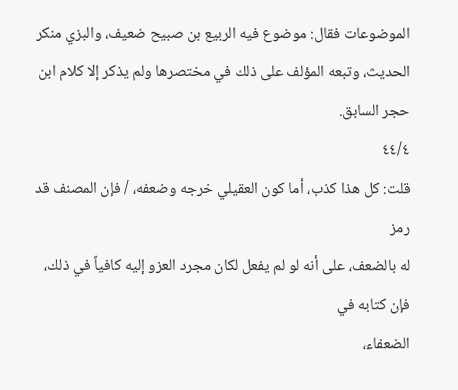الموضوعات فقال: موضوع فيه الربيع بن صبيح ضعيف، والبزي منكر
الحديث، وتبعه المؤلف على ذلك في مختصرها ولم يذكر إلا كلام ابن حجر السابق.
٤٤/٤
قلت: كل هذا كذب، أما كون العقيلي خرجه وضعفه، / فإن المصنف قد رمز
له بالضعف، على أنه لو لم يفعل لكان مجرد العزو إليه كافياً في ذلك، فإن كتابه في
الضعفاء،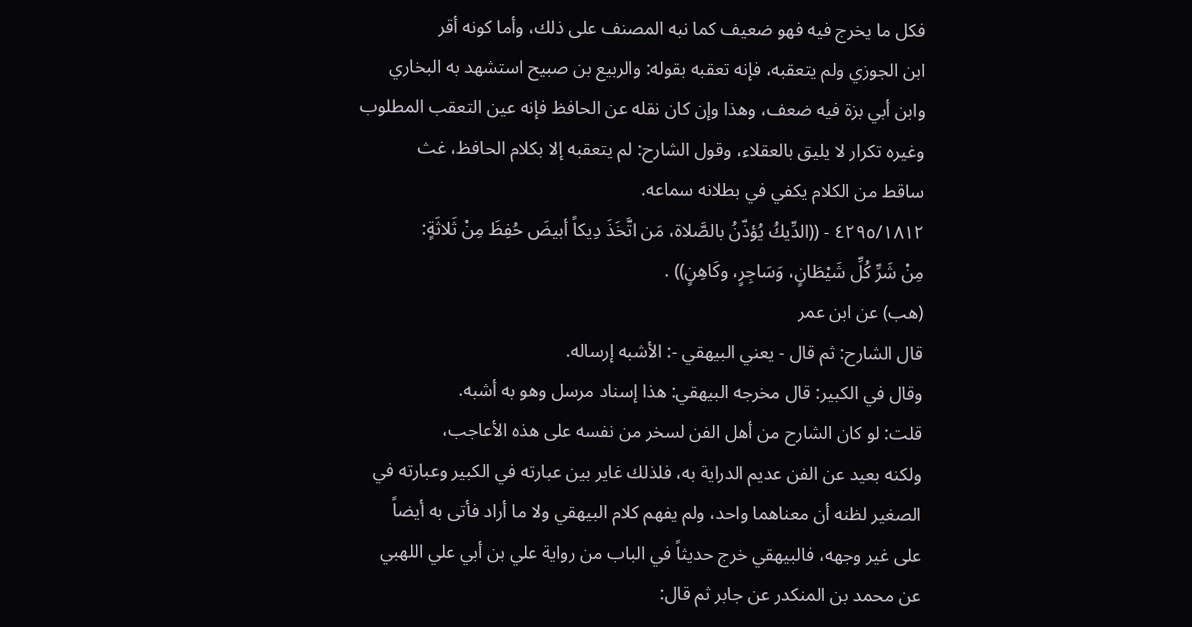فكل ما يخرج فيه فهو ضعيف كما نبه المصنف على ذلك، وأما كونه أقر
ابن الجوزي ولم يتعقبه، فإنه تعقبه بقوله: والربيع بن صبيح استشهد به البخاري
وابن أبي بزة فيه ضعف، وهذا وإن كان نقله عن الحافظ فإنه عين التعقب المطلوب
وغيره تكرار لا يليق بالعقلاء، وقول الشارح: لم يتعقبه إلا بكلام الحافظ، غث
ساقط من الكلام يكفي في بطلانه سماعه.
٤٢٩٥/١٨١٢ - ((الدِّيكُ يُؤذّنُ بالصَّلاة، مَن اتَّخَذَ دِيكاً أبيضَ حُفِظَ مِنْ ثَلاثَةٍ:
مِنْ شَرِّ كُلِّ شَيْطَانٍ، وَسَاجِرٍ، وكَاهِنٍ)) .
(هب) عن ابن عمر
قال الشارح: ثم قال - يعني البيهقي -: الأشبه إرساله.
وقال في الكبير: قال مخرجه البيهقي: هذا إسناد مرسل وهو به أشبه.
قلت: لو كان الشارح من أهل الفن لسخر من نفسه على هذه الأعاجب،
ولكنه بعيد عن الفن عديم الدراية به، فلذلك غاير بين عبارته في الكبير وعبارته في
الصغير لظنه أن معناهما واحد، ولم يفهم كلام البيهقي ولا ما أراد فأتى به أيضاً
على غير وجهه، فالبيهقي خرج حديثاً في الباب من رواية علي بن أبي علي اللهبي
عن محمد بن المنكدر عن جابر ثم قال: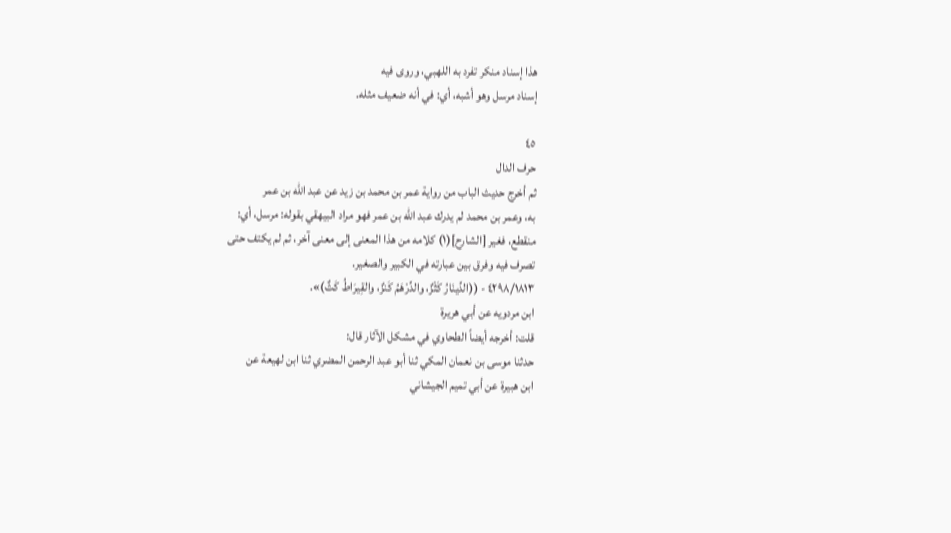هذا إسناد منكر تفرد به اللهبي، وروى فيه
إسناد مرسل وهو أشبه، أي: في أنه ضعيف مثله.

٤٥
حرف الدال
ثم أخرج حديث الباب من رواية عمر بن محمد بن زيد عن عبد الله بن عمر
به، وعمر بن محمد لم يدرك عبد الله بن عمر فهو مراد البيهقي بقوله: مرسل، أي:
منقطع، فغير [الشارح](١) كلامه من هذا المعنى إلى معنى آخر، ثم لم يكتف حتى
تصرف فيه وفرق بين عبارته في الكبير والصغير.
٤٢٩٨/١٨١٣ - ((الدِّينَارُ كَثْزٌ، والدِّرْهَمُ كَنزٌ، والقِيرَاطُ کَثٌ)».
ابن مردويه عن أبي هريرة
قلت: أخرجه أيضاً الطحاوي في مشكل الآثار قال:
حدثنا موسى بن نعمان المكي ثنا أبو عبد الرحمن المضري ثنا ابن لهيعة عن
ابن هبيرة عن أبي تميم الجيشاني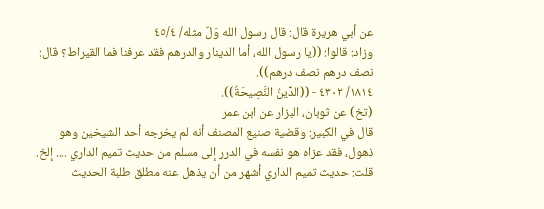عن أبي هريرة قال: قال رسول الله وَلٌ مثله/ ٤٥/٤
وزاد: قالوا: ((يا رسول الله، أما الدينار والدرهم فقد عرفنا فما القيراط؟ قال:
نصف درهم نصف درهم)).
١٨١٤/ ٤٣٠٢ - ((الدِّينُ النَّصِيحَةُ)).
(تخ) عن ثوبان، البزار عن ابن عمر
قال في الكبير: وقضية صنيع المصنف أنه لم يخرجه أحد الشيخين وهو
ذهول، فقد عزاه هو نفسه في الدرر إلى مسلم من حديث تميم الداري .... إلخ.
قلت: حديث تميم الداري أشهر من أن يذهل عنه مطلق طلبة الحديث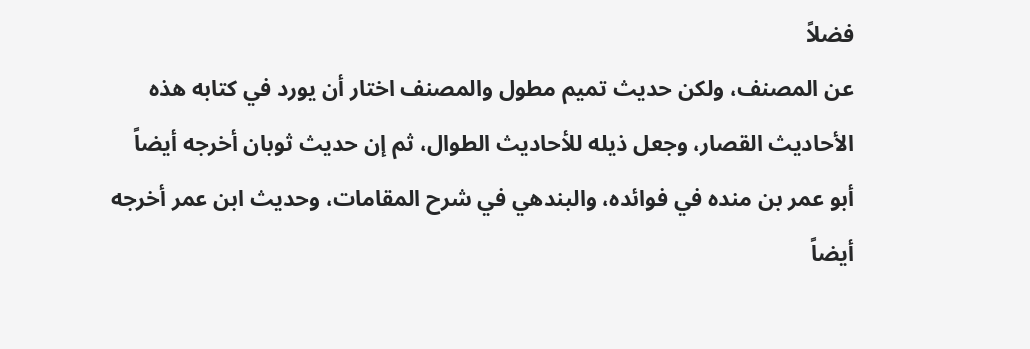فضلاً
عن المصنف، ولكن حديث تميم مطول والمصنف اختار أن يورد في كتابه هذه
الأحاديث القصار، وجعل ذيله للأحاديث الطوال، ثم إن حديث ثوبان أخرجه أيضاً
أبو عمر بن منده في فوائده، والبندهي في شرح المقامات، وحديث ابن عمر أخرجه
أيضاً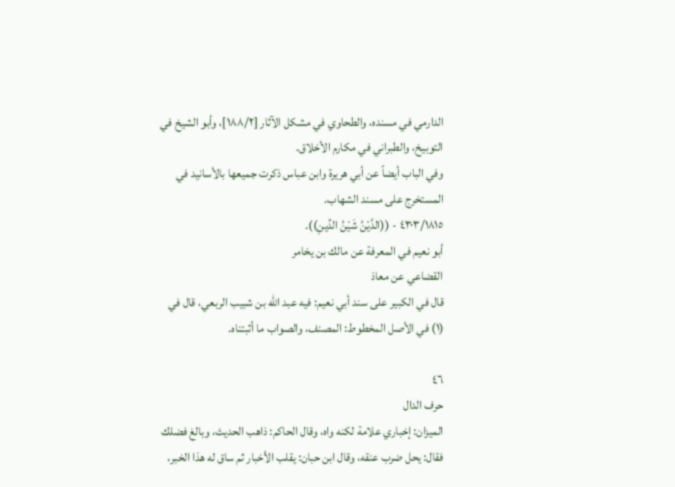الدارمي في مسنده، والطحاوي في مشكل الآثار [١٨٨/٢]، وأبو الشيخ في
التوبيخ، والطبراني في مكارم الأخلاق.
وفي الباب أيضاً عن أبي هريرة وابن عباس ذكرت جميعها بالأسانيد في
المستخرج على مسند الشهاب.
٤٣٠٣/١٨١٥ - ((الدَّيْنُ شَيْنُ الدِّينِ)).
أبو نعيم في المعرفة عن مالك بن يخامر
القضاعي عن معاذ
قال في الكبير على سند أبي نعيم: فيه عبد الله بن شبيب الربعي، قال في
(١) في الأصل المخطوط: المصنف، والصواب ما أثبتناه.

٤٦
حرف الدال
الميزان: إخباري علامة لكنه واه، وقال الحاكم: ذاهب الحديث، وبالغ فضلك
فقال: يحل ضرب عنقه، وقال ابن حبان: يقلب الأخبار ثم ساق له هذا الخبر،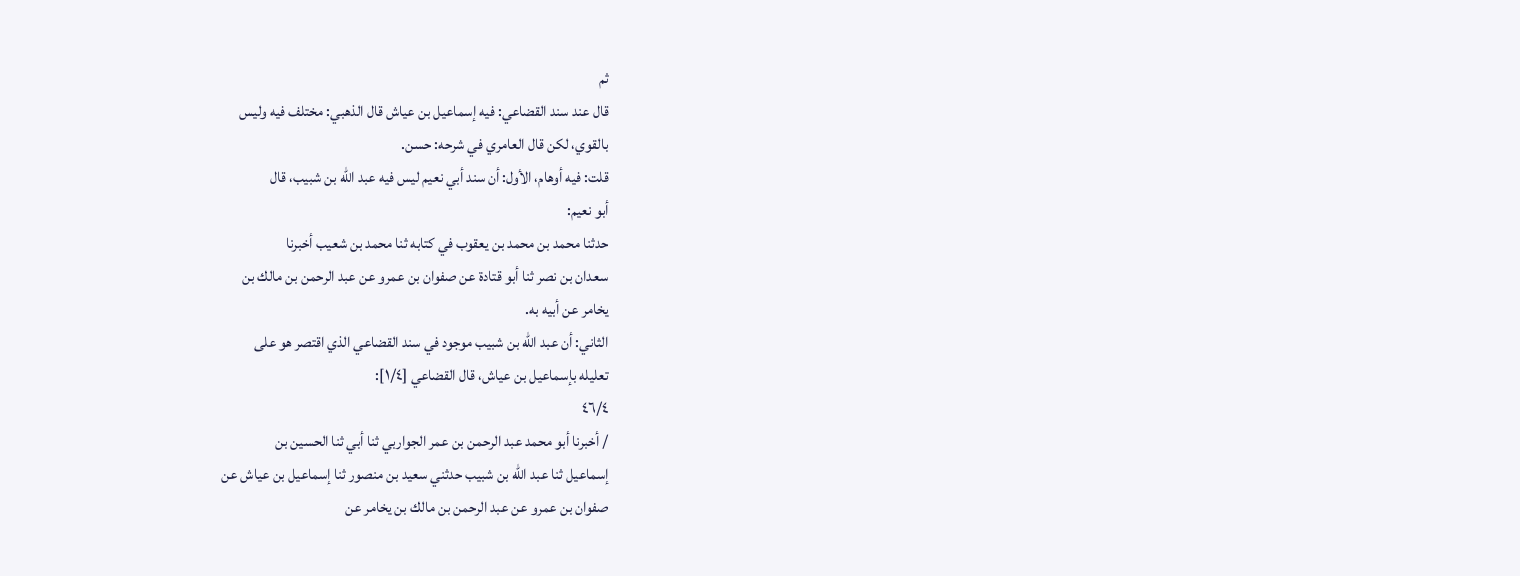ثم
قال عند سند القضاعي: فيه إسماعيل بن عياش قال الذهبي: مختلف فيه وليس
بالقوي، لکن قال العامري في شرحه: حسن.
قلت: فيه أوهام، الأول: أن سند أبي نعيم ليس فيه عبد الله بن شبيب، قال
أبو نعيم:
حدثنا محمد بن محمد بن يعقوب في كتابه ثنا محمد بن شعيب أخبرنا
سعدان بن نصر ثنا أبو قتادة عن صفوان بن عمرو عن عبد الرحمن بن مالك بن
يخامر عن أبيه به.
الثاني: أن عبد الله بن شبيب موجود في سند القضاعي الذي اقتصر هو على
تعليله بإسماعيل بن عياش، قال القضاعي [١/٤]:
٤٦/٤
/ أخبرنا أبو محمد عبد الرحمن بن عمر الجواربي ثنا أبي ثنا الحسين بن
إسماعيل ثنا عبد الله بن شبيب حدثني سعيد بن منصور ثنا إسماعيل بن عياش عن
صفوان بن عمرو عن عبد الرحمن بن مالك بن يخامر عن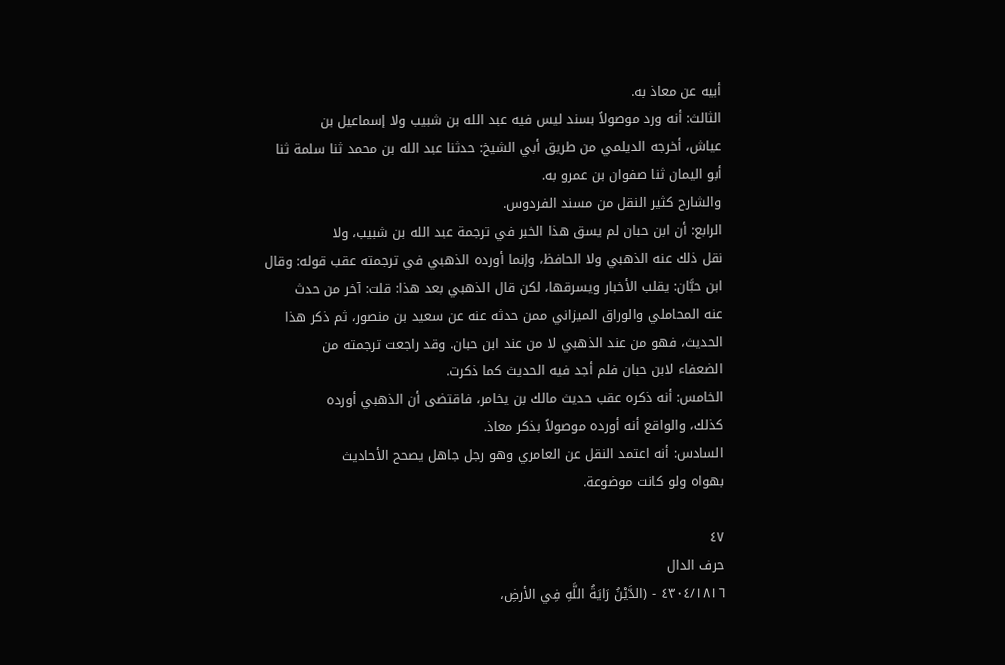أبيه عن معاذ به.
الثالث: أنه ورد موصولاً بسند ليس فيه عبد الله بن شبيب ولا إسماعيل بن
عياش، أخرجه الديلمي من طريق أبي الشيخ: حدثنا عبد الله بن محمد ثنا سلمة ثنا
أبو اليمان ثنا صفوان بن عمرو به.
والشارح كثير النقل من مسند الفردوس.
الرابع: أن ابن حبان لم يسق هذا الخبر في ترجمة عبد الله بن شبيب، ولا
نقل ذلك عنه الذهبي ولا الحافظ، وإنما أورده الذهبي في ترجمته عقب قوله: وقال
ابن حبَّان: يقلب الأخبار ويسرقها، لكن قال الذهبي بعد هذا: قلت: آخر من حدث
عنه المحاملي والوراق الميزاني ممن حدثه عنه عن سعيد بن منصور، ثم ذكر هذا
الحديث، فهو من عند الذهبي لا من عند ابن حبان. وقد راجعت ترجمته من
الضعفاء لابن حبان فلم أجد فيه الحديث كما ذكرت.
الخامس: أنه ذكره عقب حديث مالك بن يخامر، فاقتضى أن الذهبي أورده
كذلك، والواقع أنه أورده موصولاً بذكر معاذ.
السادس: أنه اعتمد النقل عن العامري وهو رجل جاهل يصحح الأحاديث
بهواه ولو كانت موضوعة.

٤٧
حرف الدال
٤٣٠٤/١٨١٦ - (الدَّيْنُ رَايَةُ اللَّهِ فِي الأرضِ،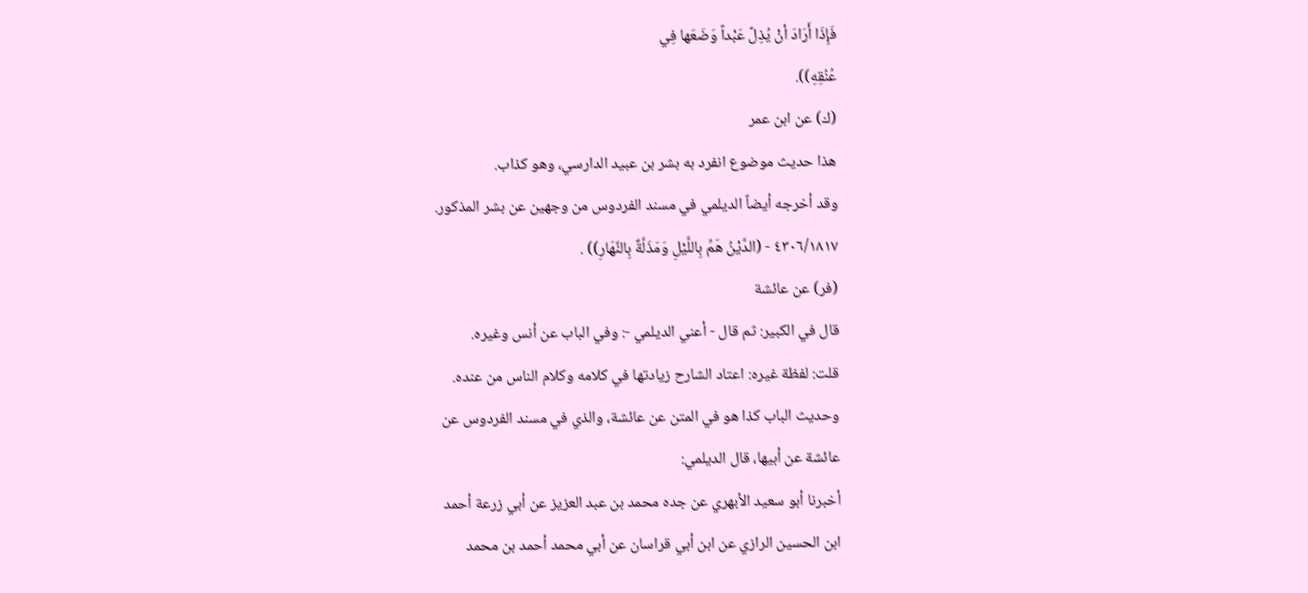فَإِذَا أَرَادَ أنْ يُذِلَّ عَبْداً وَضَعَها فِي
عُنُقِهِ)).
(ك) عن ابن عمر
هذا حديث موضوع انفرد به بشر بن عبيد الدارسي، وهو كذاب.
وقد أخرجه أيضاً الديلمي في مسند الفردوس من وجهين عن بشر المذكور.
٤٣٠٦/١٨١٧ - (الدَّيْنُ هَمِّ بِاللَّيْلِ وَمَذَلَّةٌ بِالنَّهَارِ)) .
(فر) عن عائشة
قال في الكبير: ثم قال - أعني الديلمي -: وفي الباب عن أنس وغيره.
قلت: لفظة غيره: اعتاد الشارح زيادتها في كلامه وكلام الناس من عنده.
وحديث الباب كذا هو في المتن عن عائشة، والذي في مسند الفردوس عن
عائشة عن أبيها، قال الديلمي:
أخبرنا أبو سعيد الأبهري عن جده محمد بن عبد العزيز عن أبي زرعة أحمد
ابن الحسين الرازي عن ابن أبي قراسان عن أبي محمد أحمد بن محمد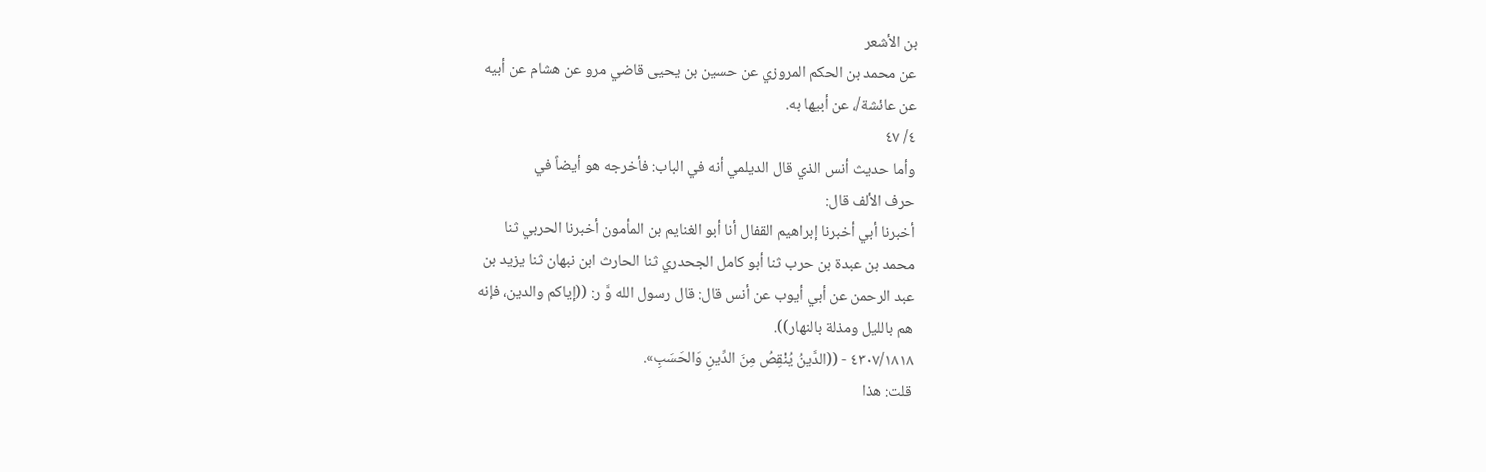بن الأشعر
عن محمد بن الحكم المروزي عن حسين بن يحيى قاضي مرو عن هشام عن أبيه
عن عائشة/، عن أبيها به.
٤/ ٤٧
وأما حديث أنس الذي قال الديلمي أنه في الباب: فأخرجه هو أيضاً في
حرف الألف قال:
أخبرنا أبي أخبرنا إبراهيم القفال أنا أبو الغنايم بن المأمون أخبرنا الحربي ثنا
محمد بن عبدة بن حرب ثنا أبو كامل الجحدري ثنا الحارث ابن نبهان ثنا يزيد بن
عبد الرحمن عن أبي أيوب عن أنس قال: قال رسول الله وَّ ر: ((إياكم والدين، فإنه
هم بالليل ومذلة بالنهار)).
٤٣٠٧/١٨١٨ - ((الدَّينُ يُنْقِصُ مِنَ الدِّينِ وَالحَسَبِ».
قلت: هذا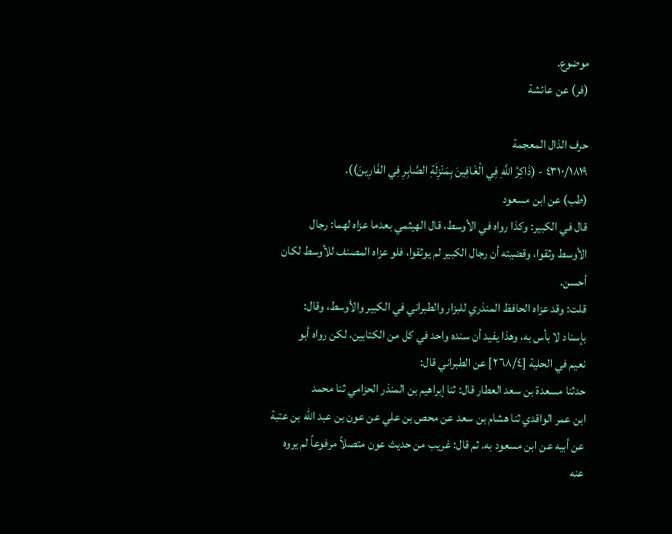موضوع.
(فر) عن عائشة

حرف الذال المعجمة
٤٣١٠/١٨١٩ - (ذَاكِرُ اللَّهِ فِي الْغَافِينَ بِمَنْزِلَةِ الصَّابِرِ فِي الفَارِينَ)).
(طب) عن ابن مسعود
قال في الكبير: وكذا رواه في الأوسط، قال الهيثمي بعدما عزاه لهما: رجال
الأوسط وثقوا، وقضيته أن رجال الكبير لم يوثقوا، فلو عزاه المصنف للأوسط لكان
أحسن.
قلت: وقد عزاه الحافظ المنذري للبزار والطبراني في الكبير والأوسط، وقال:
بإسناد لا بأس به، وهذا يفيد أن سنده واحد في كل من الكتابين، لكن رواه أبو
نعيم في الحلية [٢٦٨/٤] عن الطبراني قال:
حدثنا مسعدة بن سعد العطار قال: ثنا إبراهيم بن المنذر الحزامي ثنا محمد
ابن عمر الواقدي ثنا هشام بن سعد عن محص بن علي عن عون بن عبد الله بن عتبة
عن أبيه عن ابن مسعود به. ثم قال: غريب من حديث عون متصلاً مرفوعاً لم يروه
عنه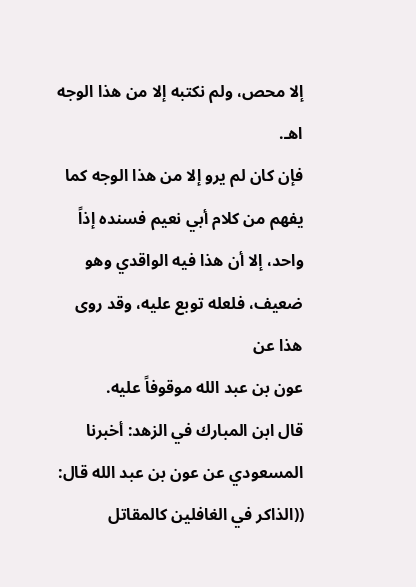إلا محص، ولم نكتبه إلا من هذا الوجه اهـ.
فإن كان لم يرو إلا من هذا الوجه كما يفهم من كلام أبي نعيم فسنده إذاً
واحد، إلا أن هذا فيه الواقدي وهو ضعيف، فلعله توبع عليه، وقد روى هذا عن
عون بن عبد الله موقوفاً عليه.
قال ابن المبارك في الزهد: أخبرنا المسعودي عن عون بن عبد الله قال:
((الذاكر في الغافلين كالمقاتل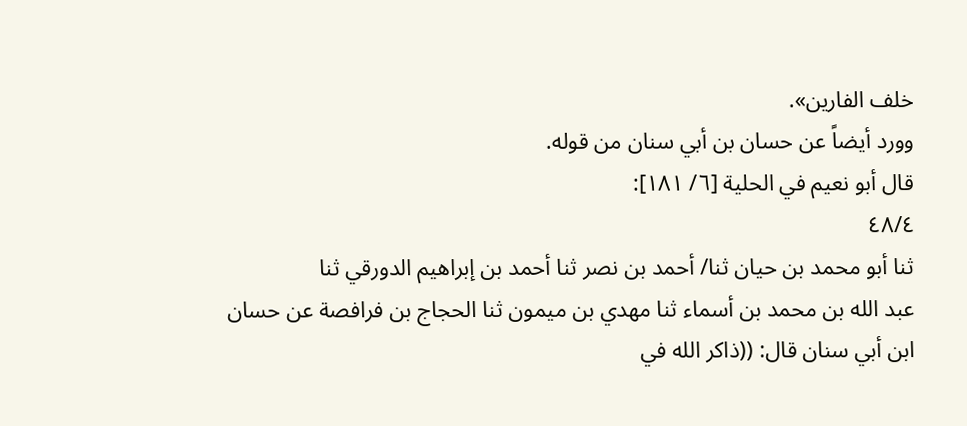خلف الفارين».
وورد أيضاً عن حسان بن أبي سنان من قوله.
قال أبو نعيم في الحلية [٦/ ١٨١]:
٤٨/٤
ثنا أبو محمد بن حيان ثنا/ أحمد بن نصر ثنا أحمد بن إبراهيم الدورقي ثنا
عبد الله بن محمد بن أسماء ثنا مهدي بن ميمون ثنا الحجاج بن فرافصة عن حسان
ابن أبي سنان قال: ((ذاكر الله في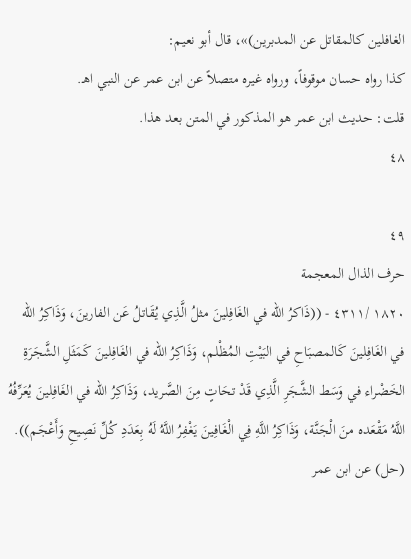الغافلين كالمقاتل عن المدبرين)»، قال أبو نعيم:
كذا رواه حسان موقوفاً، ورواه غيره متصلاً عن ابن عمر عن النبي اهـ.
قلت: حديث ابن عمر هو المذكور في المتن بعد هذا.
٤٨

٤٩
حرف الذال المعجمة
١٨٢٠ /٤٣١١ - ((ذَاکرُ الله في الغَافِلينَ مثلُ الَّذِي يُقَاتلُ عَن الفارينَ، وَذَاكِرُ الله
في الغَافِلينَ كَالمصبَاحِ في البَيْتِ المُظْلم، وَذَاكِرُ الله في الغَافِلينَ كَمَثَلِ الشَّجَرَةِ
الخَضْراء في وَسَط الشَّجَرِ الَّذِي قَدْ تحَاتٍ مِنَ الصَّريد، وَذَاكِرُ الله في الغَافِلينَ يُعَرِّفُهُ
اللَّهُ مَقْعَده منَ الْجَنَّة، وَذَاكِرُ اللَّهِ فِي الْغَافِينَ يَغْفِرُ اللَّهُ لَهُ بِعَدَدِ كُلِّ نَصِيحِ وَأَعْجَم)).
(حل) عن ابن عمر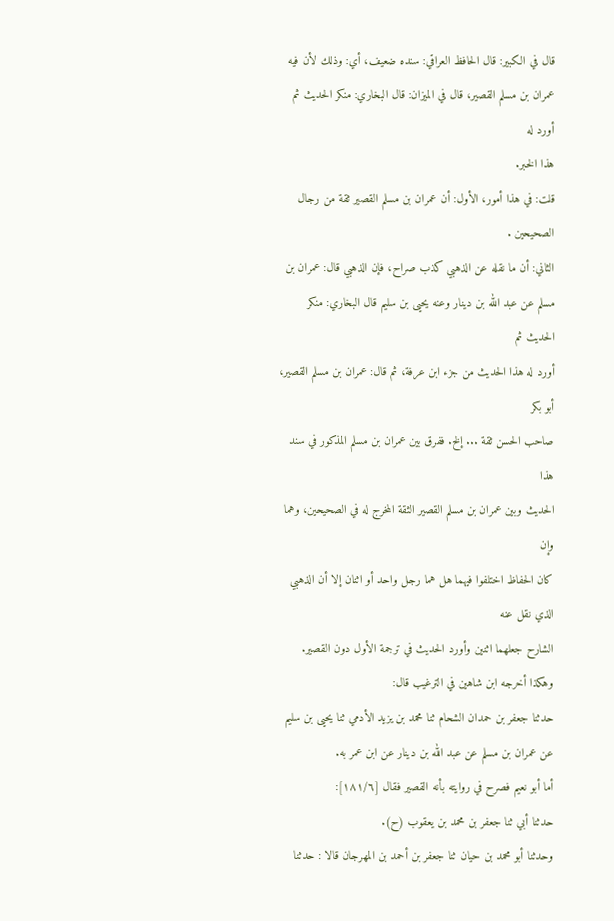قال في الكبير: قال الحافظ العراقي: سنده ضعيف، أي: وذلك لأن فيه
عمران بن مسلم القصير، قال في الميزان: قال البخاري: منكر الحديث ثم أورد له
هذا الخبر.
قلت: في هذا أمور، الأول: أن عمران بن مسلم القصير ثقة من رجال
الصحیحین .
الثاني: أن ما نقله عن الذهبي كذب صراح، فإن الذهبي قال: عمران بن
مسلم عن عبد الله بن دينار وعنه يحيى بن سليم قال البخاري: منكر الحديث ثم
أورد له هذا الحديث من جزء ابن عرفة، ثم قال: عمران بن مسلم القصير، أبو بكر
صاحب الحسن ثقة ... إلخ. ففرق بين عمران بن مسلم المذكور في سند هذا
الحديث وبين عمران بن مسلم القصير الثقة المخرج له في الصحيحين، وهما وإن
كان الحفاظ اختلفوا فيهما هل هما رجل واحد أو اثنان إلا أن الذهبي الذي نقل عنه
الشارح جعلهما اثنين وأورد الحديث في ترجمة الأول دون القصير.
وهكذا أخرجه ابن شاهين في الترغيب قال:
حدثنا جعفر بن حمدان الشحام ثنا محمد بن يزيد الأدمي ثنا يحيى بن سليم
عن عمران بن مسلم عن عبد الله بن دينار عن ابن عمر به.
أما أبو نعيم فصرح في روايته بأنه القصير فقال [١٨١/٦]:
حدثنا أبي ثنا جعفر بن محمد بن يعقوب (ح).
وحدثنا أبو محمد بن حيان ثنا جعفر بن أحمد بن المهرجان قالا : حدثنا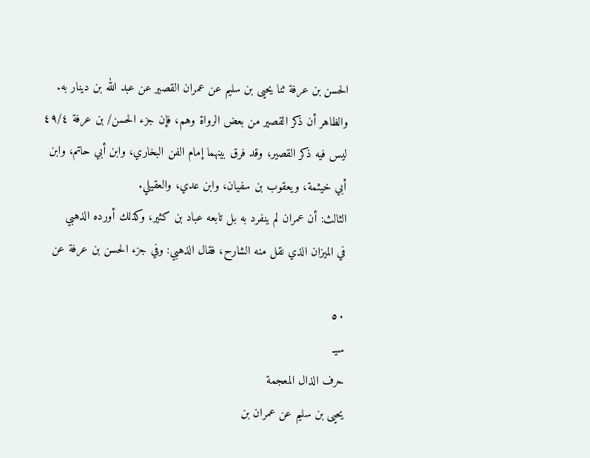الحسن بن عرفة ثنا يحيى بن سليم عن عمران القصير عن عبد الله بن دينار به.
والظاهر أن ذكر القصير من بعض الرواة وهم، فإن جزء الحسن/ بن عرفة ٤٩/٤
ليس فيه ذكر القصير، وقد فرق بينهما إمام الفن البخاري، وابن أبي حاتم، وابن
أبي خيثمة، ويعقوب بن سفيان، وابن عدي، والعقيلي.
الثالث: أن عمران لم ينفرد به بل تابعه عباد بن كثير، وكذلك أورده الذهبي
في الميزان الذي نقل منه الشارح، فقال الذهبي: وفي جزء الحسن بن عرفة عن

٥٠
سيـ
حرف الذال المعجمة
يحيى بن سليم عن عمران بن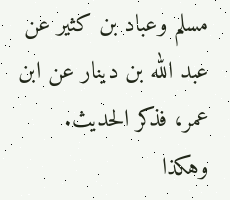مسلم وعباد بن كثير عن عبد الله بن دينار عن ابن
عمر، فذكر الحديث.
وهكذا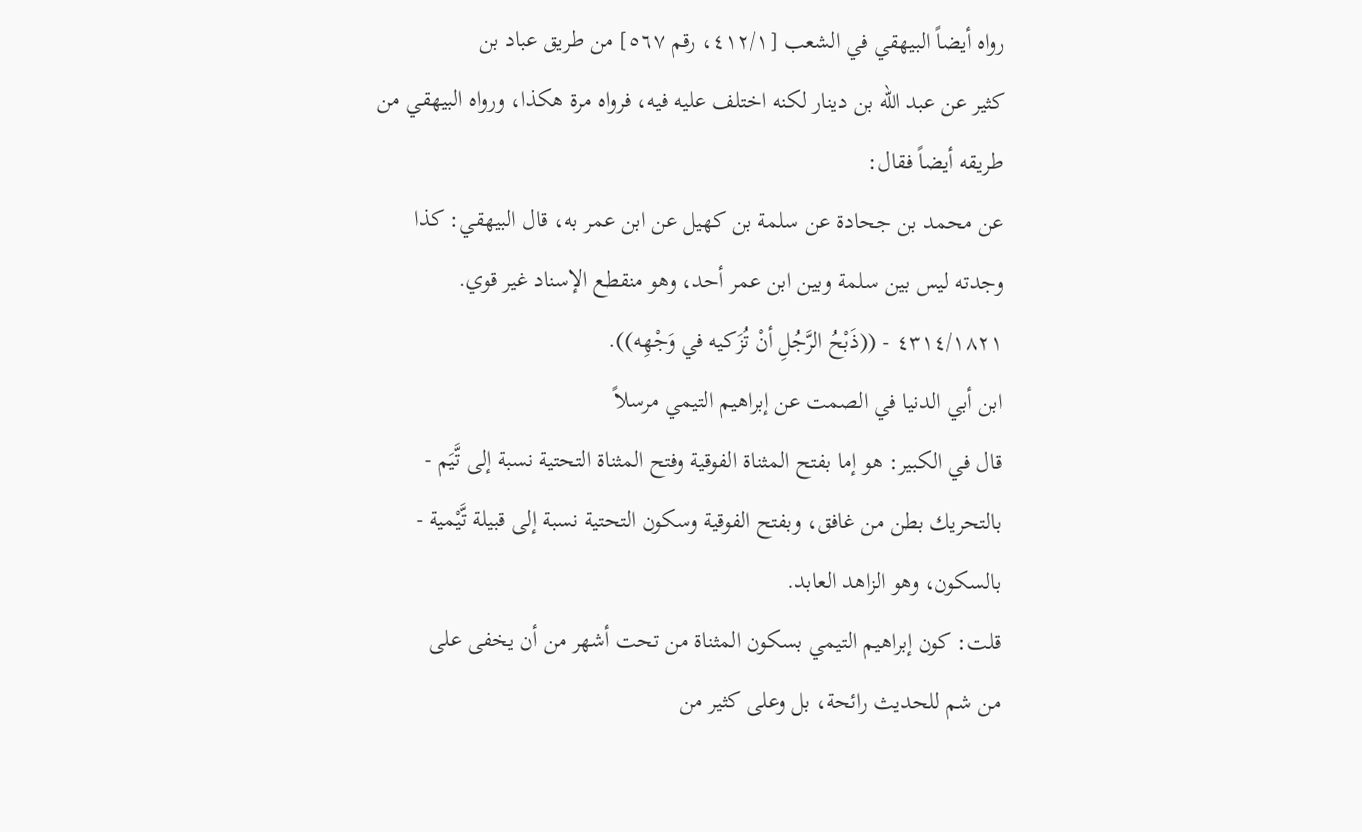رواه أيضاً البيهقي في الشعب [٤١٢/١، رقم ٥٦٧] من طريق عباد بن
كثير عن عبد الله بن دينار لكنه اختلف عليه فيه، فرواه مرة هكذا، ورواه البيهقي من
طريقه أيضاً فقال:
عن محمد بن جحادة عن سلمة بن كهيل عن ابن عمر به، قال البيهقي: كذا
وجدته ليس بين سلمة وبين ابن عمر أحد، وهو منقطع الإسناد غير قوي.
٤٣١٤/١٨٢١ - ((ذَبْحُ الرَّجُلِ أنْ تُزَكیه في وَجْهِه)).
ابن أبي الدنيا في الصمت عن إبراهيم التيمي مرسلاً
قال في الكبير: هو إما بفتح المثناة الفوقية وفتح المثناة التحتية نسبة إلى تَّيَم -
بالتحريك بطن من غافق، وبفتح الفوقية وسكون التحتية نسبة إلى قبيلة تَّيْمية -
بالسكون، وهو الزاهد العابد.
قلت: كون إبراهيم التيمي بسكون المثناة من تحت أشهر من أن يخفى على
من شم للحديث رائحة، بل وعلى كثير من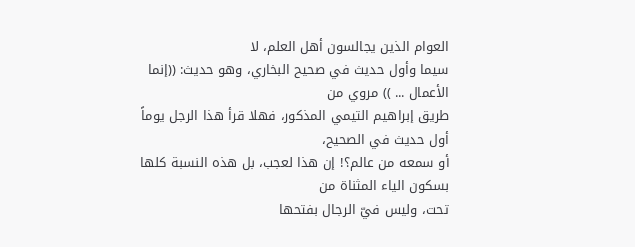العوام الذين يجالسون أهل العلم، لا
سيما وأول حديث في صحيح البخاري، وهو حديث: ((إنما الأعمال ... )) مروي من
طريق إبراهيم التيمي المذكور، فهلا قرأ هذا الرجل يوماً أول حديث في الصحيح،
أو سمعه من عالم؟! إن هذا لعجب، بل هذه النسبة كلها بسكون الياء المثناة من
تحت، وليس فيّ الرجال بفتحها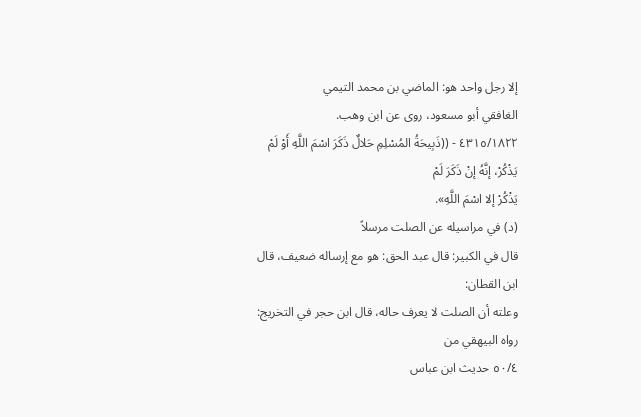إلا رجل واحد هو: الماضي بن محمد التيمي
الغافقي أبو مسعود، روى عن ابن وهب.
٤٣١٥/١٨٢٢ - ((ذَبِيحَةُ المُسْلِمِ حَلالٌ ذَكَرَ اسْمَ اللَّهِ أَوْ لَمْ يَذْكُرْ، إنَّهُ إنْ ذَكَرَ لَمْ
يَذْكُرْ إلا اسْمَ اللَّهِ».
(د) في مراسيله عن الصلت مرسلاً
قال في الكبير: قال عبد الحق: هو مع إرساله ضعيف، قال ابن القطان:
وعلته أن الصلت لا يعرف حاله، قال ابن حجر في التخريج: رواه البيهقي من
٥٠/٤ حديث ابن عباس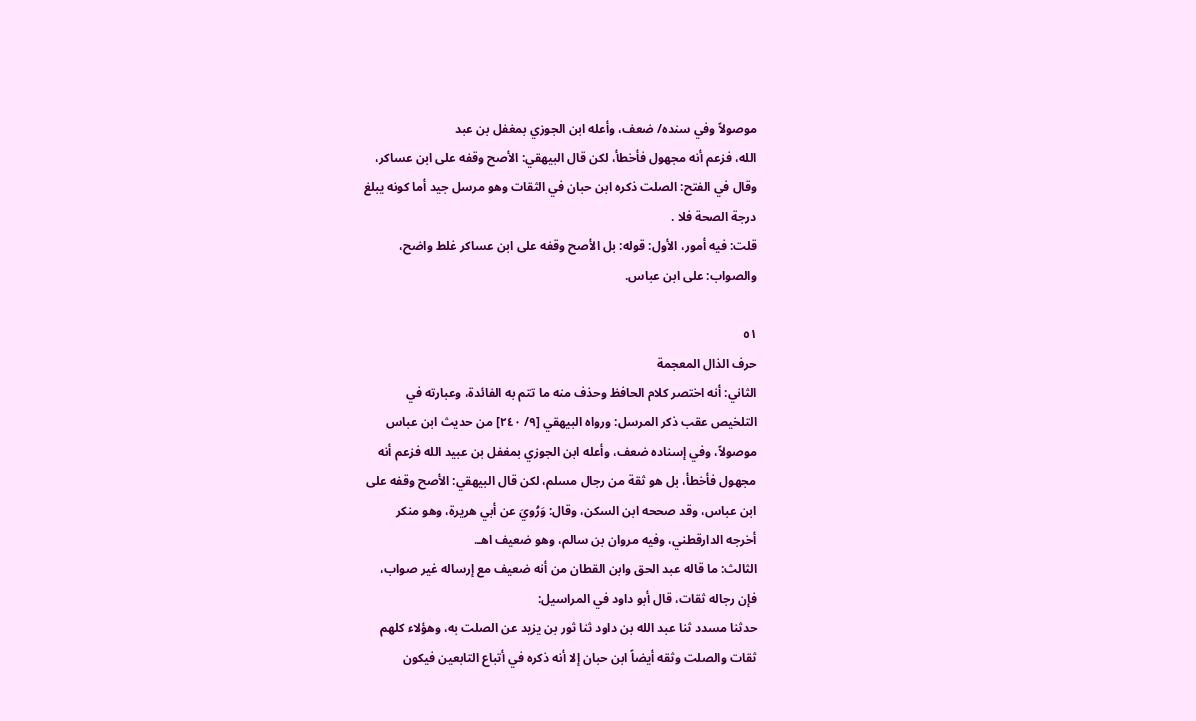موصولاً وفي سنده/ ضعف، وأعله ابن الجوزي بمغفل بن عبد
الله، فزعم أنه مجهول فأخطأ، لكن قال البيهقي: الأصح وقفه على ابن عساكر،
وقال في الفتح: الصلت ذكره ابن حبان في الثقات وهو مرسل جيد أما كونه يبلغ
درجة الصحة فلا .
قلت: فيه أمور، الأول: قوله: بل الأصح وقفه على ابن عساكر غلط واضح،
والصواب: على ابن عباس.

٥١
حرف الذال المعجمة
الثاني: أنه اختصر كلام الحافظ وحذف منه ما تتم به الفائدة، وعبارته في
التلخيص عقب ذكر المرسل: ورواه البيهقي [٩/ ٢٤٠] من حديث ابن عباس
موصولاً، وفي إسناده ضعف، وأعله ابن الجوزي بمغفل بن عبيد الله فزعم أنه
مجهول فأخطأ، بل هو ثقة من رجال مسلم، لكن قال البيهقي: الأصح وقفه على
ابن عباس، وقد صححه ابن السكن، وقال: وَرُويَ عن أبي هريرة، وهو منكر
أخرجه الدارقطني، وفيه مروان بن سالم، وهو ضعيف اهـ.
الثالث: ما قاله عبد الحق وابن القطان من أنه ضعيف مع إرساله غير صواب،
فإن رجاله ثقات، قال أبو داود في المراسيل:
حدثنا مسدد ثنا عبد الله بن داود ثنا ثور بن يزيد عن الصلت به، وهؤلاء كلهم
ثقات والصلت وثقه أيضاً ابن حبان إلا أنه ذكره في أتباع التابعين فيكون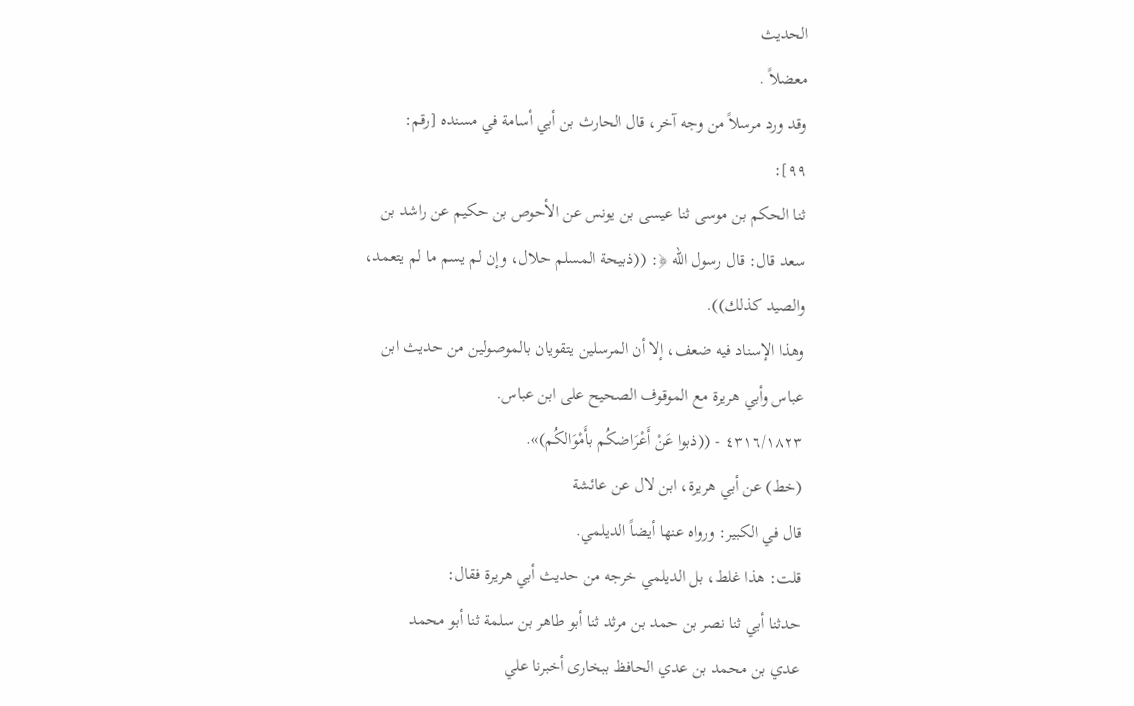الحديث
معضلاً .
وقد ورد مرسلاً من وجه آخر، قال الحارث بن أبي أسامة في مسنده [رقم:
٩٩]:
ثنا الحكم بن موسى ثنا عيسى بن يونس عن الأحوص بن حكيم عن راشد بن
سعد قال: قال رسول الله ﴿: ((ذبيحة المسلم حلال، وإن لم يسم ما لم يتعمد،
والصید کذلك)).
وهذا الإسناد فيه ضعف، إلا أن المرسلين يتقويان بالموصولين من حديث ابن
عباس وأبي هريرة مع الموقوف الصحيح على ابن عباس.
٤٣١٦/١٨٢٣ - ((ذبوا عَنْ أَعْرَاضكُم بأَمْوَالكُم)».
(خط) عن أبي هريرة، ابن لال عن عائشة
قال في الكبير: ورواه عنها أيضاً الديلمي.
قلت: هذا غلط، بل الديلمي خرجه من حديث أبي هريرة فقال:
حدثنا أبي ثنا نصر بن حمد بن مرثد ثنا أبو طاهر بن سلمة ثنا أبو محمد
عدي بن محمد بن عدي الحافظ ببخارى أخبرنا علي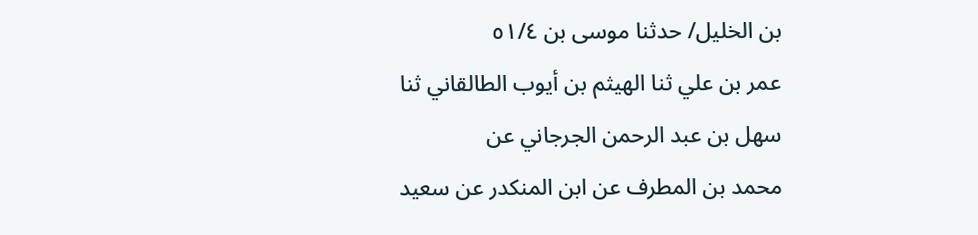بن الخليل/ حدثنا موسى بن ٥١/٤
عمر بن علي ثنا الهيثم بن أيوب الطالقاني ثنا سهل بن عبد الرحمن الجرجاني عن
محمد بن المطرف عن ابن المنكدر عن سعيد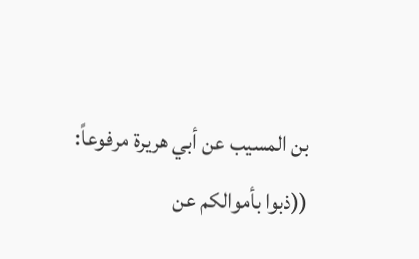بن المسيب عن أبي هريرة مرفوعاً:
((ذبوا بأموالكم عن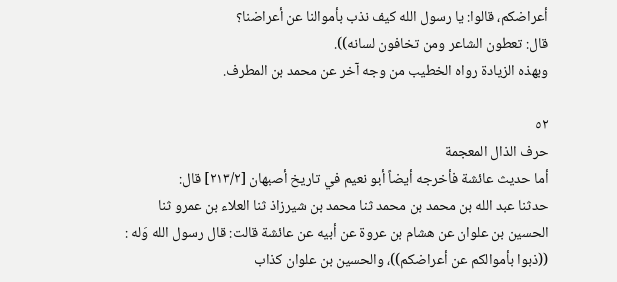أعراضكم، قالوا: يا رسول الله كيف نذب بأموالنا عن أعراضنا؟
قال: تعطون الشاعر ومن تخافون لسانه)).
وبهذه الزيادة رواه الخطيب من وجه آخر عن محمد بن المطرف.

٥٢
حرف الذال المعجمة
أما حديث عائشة فأخرجه أيضاً أبو نعيم في تاريخ أصبهان [٢١٣/٢] قال:
حدثنا عبد الله بن محمد بن محمد ثنا محمد بن شيرزاذ ثنا العلاء بن عمرو ثنا
الحسين بن علوان عن هشام بن عروة عن أبيه عن عائشة قالت: قال رسول الله وَله :
((ذبوا بأموالكم عن أعراضكم))، والحسين بن علوان كذاب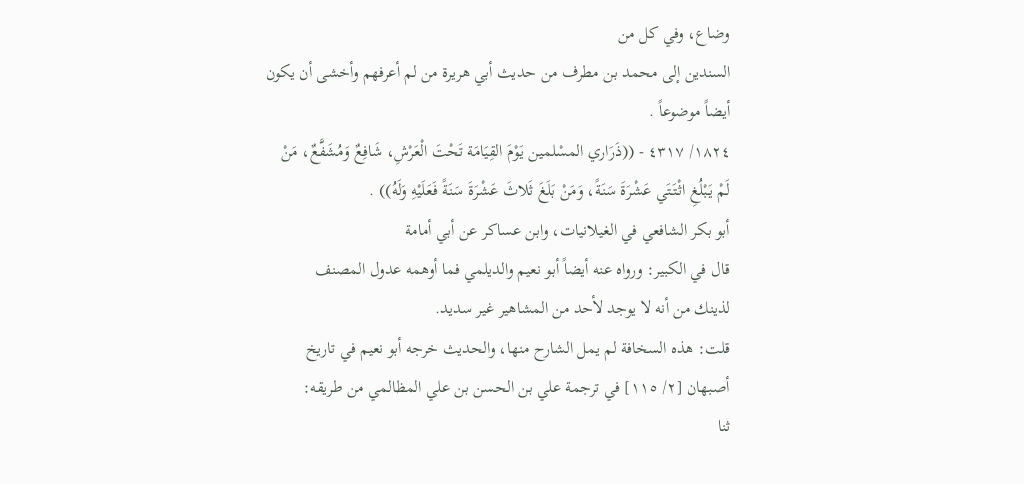وضاع، وفي كل من
السندين إلى محمد بن مطرف من حديث أبي هريرة من لم أعرفهم وأخشى أن يكون
أيضاً موضوعاً .
١٨٢٤/ ٤٣١٧ - ((ذَرَاري المسْلمين يَوْمَ القِيَامَة تَحْتَ الْعَرْشِ، شَافِعٌ وَمُشَفَّعٌ، مَنْ
لَمْ يَبْلُغِ اثْتَتَي عَشْرَةَ سَنَةً، وَمَنْ بَلَغَ ثَلاثَ عَشْرَةَ سَنَةً فَعَلَيْهِ وَلَهُ)) .
أبو بكر الشافعي في الغيلانيات، وابن عساكر عن أبي أمامة
قال في الكبير: ورواه عنه أيضاً أبو نعيم والديلمي فما أوهمه عدول المصنف
لذينك من أنه لا يوجد لأحد من المشاهير غير سديد.
قلت: هذه السخافة لم يمل الشارح منها، والحديث خرجه أبو نعيم في تاريخ
أصبهان [٢/ ١١٥] في ترجمة علي بن الحسن بن علي المظالمي من طريقه:
ثنا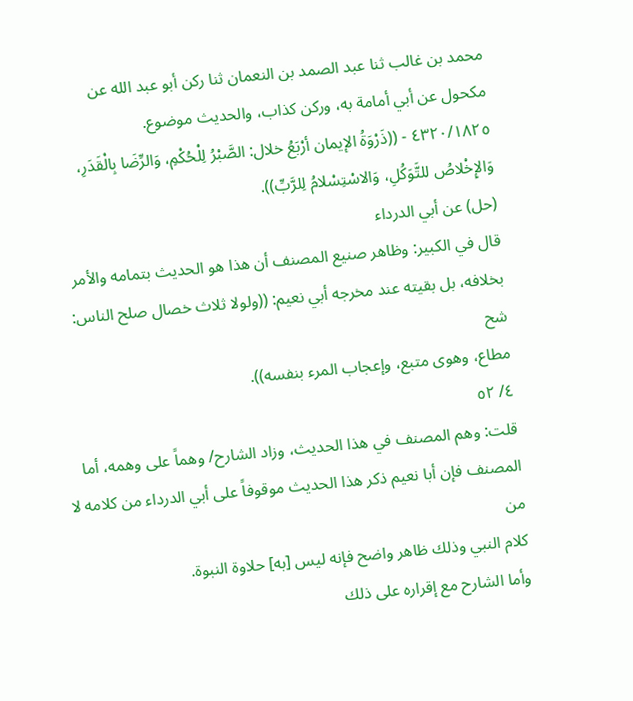محمد بن غالب ثنا عبد الصمد بن النعمان ثنا ركن أبو عبد الله عن
مكحول عن أبي أمامة به، وركن كذاب، والحديث موضوع.
٤٣٢٠/١٨٢٥ - ((ذَرْوَةُ الإيمان أرْبَعُ خلال: الصَّبْرُ لِلْحُكْمِ، وَالرِّضَا بِالْقَدَرِ،
وَالإِخْلاصُ للتَّوَكُلِ، وَالاسْتِسْلامُ لِلرَّبِّ)).
(حل) عن أبي الدرداء
قال في الكبير: وظاهر صنيع المصنف أن هذا هو الحديث بتمامه والأمر
بخلافه، بل بقيته عند مخرجه أبي نعيم: ((ولولا ثلاث خصال صلح الناس: شح
مطاع، وهوى متبع، وإعجاب المرء بنفسه)).
٤/ ٥٢
قلت: وهم المصنف في هذا الحديث، وزاد الشارح/ وهماً على وهمه، أما
المصنف فإن أبا نعيم ذكر هذا الحديث موقوفاً على أبي الدرداء من كلامه لا من
كلام النبي وذلك ظاهر واضح فإنه ليس [به] حلاوة النبوة.
وأما الشارح مع إقراره على ذلك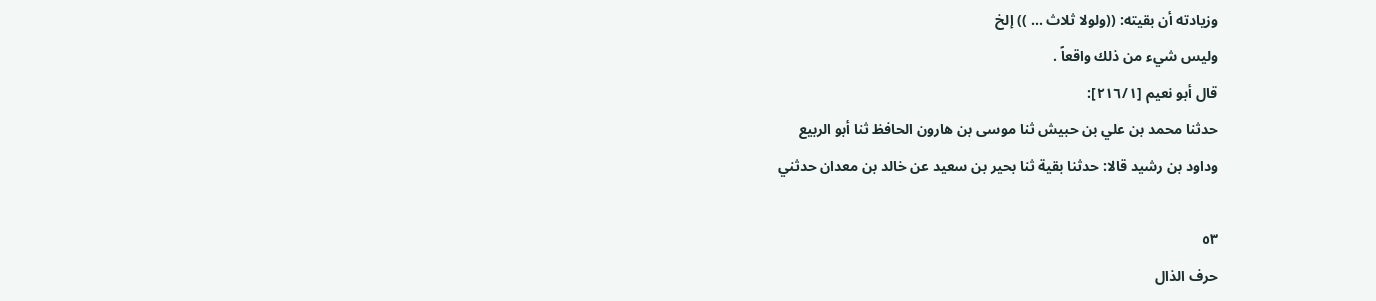وزيادته أن بقيته: ((ولولا ثلاث ... )) إلخ
وليس شيء من ذلك واقعاً .
قال أبو نعيم [٢١٦/١]:
حدثنا محمد بن علي بن حبيش ثنا موسى بن هارون الحافظ ثنا أبو الربيع
وداود بن رشيد قالا: حدثنا بقية ثنا بحير بن سعيد عن خالد بن معدان حدثني

٥٣
حرف الذال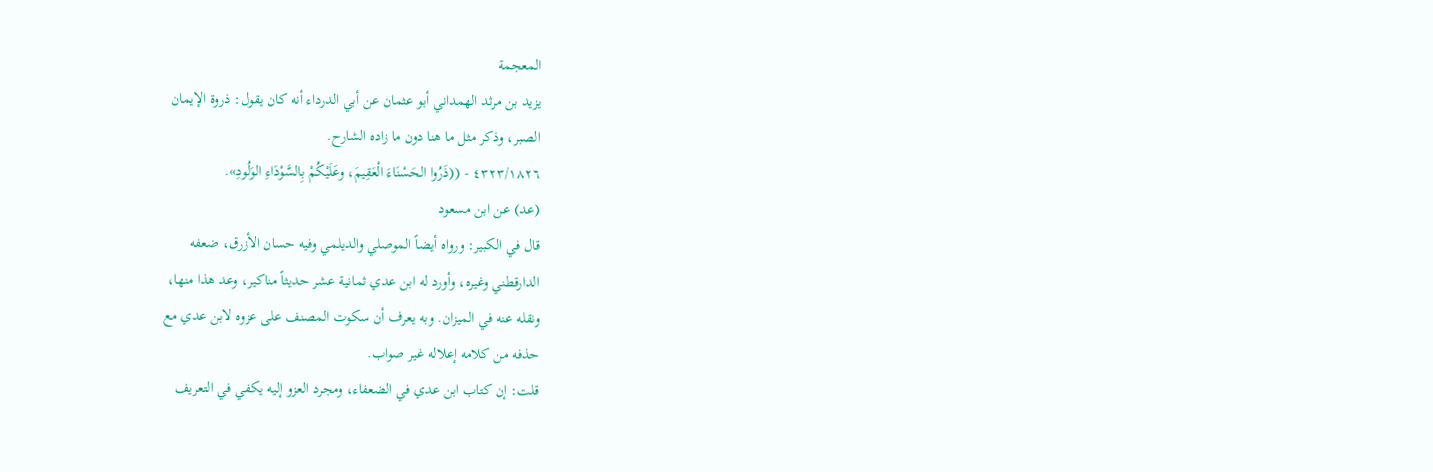المعجمة
يزيد بن مرثد الهمداني أبو عثمان عن أبي الدرداء أنه كان يقول: ذروة الإيمان
الصبر، وذكر مثل ما هنا دون ما زاده الشارح.
٤٣٢٣/١٨٢٦ - ((ذَرُوا الحَسْنَاءَ الْعَقِيمَ، وعَلَيْكُمْ بِالسَّوْدَاءِ الوَلُودِ».
(عد) عن ابن مسعود
قال في الكبير: ورواه أيضاً الموصلي والديلمي وفيه حسان الأزرق، ضعفه
الدارقطني وغيره، وأورد له ابن عدي ثمانية عشر حديثاً مناكير، وعد هذا منها،
ونقله عنه في الميزان. وبه يعرف أن سكوت المصنف على عزوه لابن عدي مع
حذفه من كلامه إعلاله غير صواب.
قلت: إن كتاب ابن عدي في الضعفاء، ومجرد العزو إليه يكفي في التعريف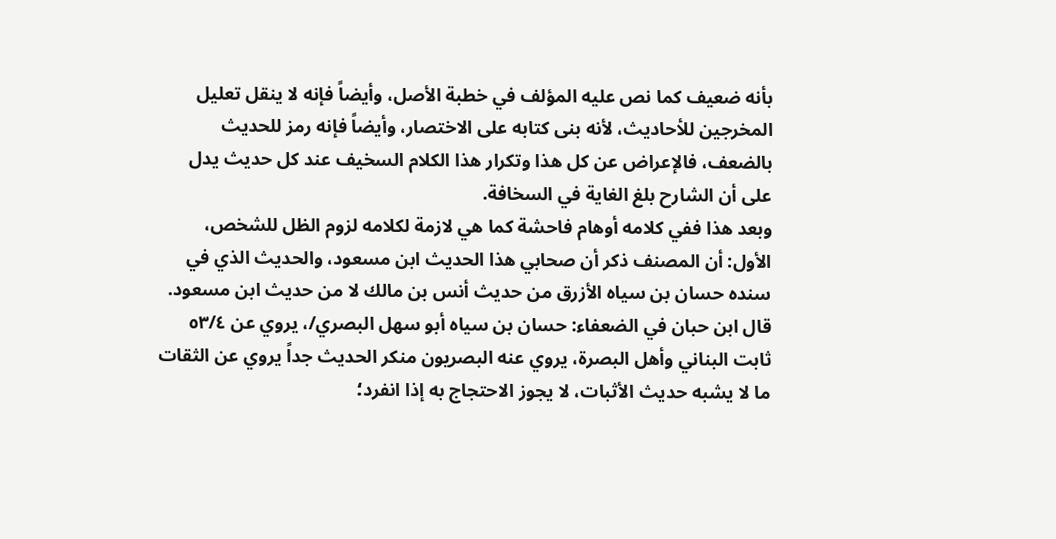بأنه ضعيف كما نص عليه المؤلف في خطبة الأصل، وأيضاً فإنه لا ينقل تعليل
المخرجين للأحاديث، لأنه بنى كتابه على الاختصار، وأيضاً فإنه رمز للحديث
بالضعف، فالإعراض عن كل هذا وتكرار هذا الكلام السخيف عند كل حديث يدل
على أن الشارح بلغ الغاية في السخافة.
وبعد هذا ففي كلامه أوهام فاحشة كما هي لازمة لكلامه لزوم الظل للشخص،
الأول: أن المصنف ذكر أن صحابي هذا الحديث ابن مسعود، والحديث الذي في
سنده حسان بن سياه الأزرق من حديث أنس بن مالك لا من حديث ابن مسعود.
قال ابن حبان في الضعفاء: حسان بن سياه أبو سهل البصري/، يروي عن ٥٣/٤
ثابت البناني وأهل البصرة، يروي عنه البصريون منكر الحديث جداً يروي عن الثقات
ما لا يشبه حديث الأثبات، لا يجوز الاحتجاج به إذا انفرد؛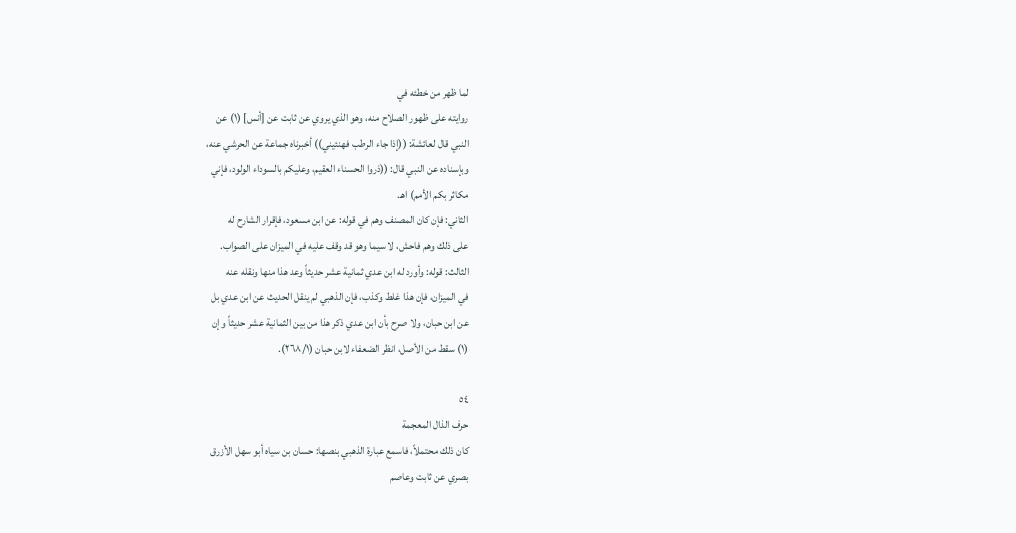لما ظهر من خطئه في
روايته على ظهور الصلاح منه، وهو الذي يروي عن ثابت عن [أنس] (١) عن
النبي قال لعائشة: ((إذا جاء الرطب فهنئيني)) أخبرناه جماعة عن الحرشي عنه،
وبإسناده عن النبي قال: ((ذروا الحسناء العقيم، وعليكم بالسوداء الولود، فإني
مکاثر بكم الأمم) اهـ.
الثاني: فإن كان المصنف وهم في قوله: عن ابن مسعود، فإقرار الشارح له
على ذلك وهم فاحش، لا سيما وهو قد وقف عليه في الميزان على الصواب.
الثالث: قوله: وأورد له ابن عدي ثمانية عشر حديثاً وعد هذا منها ونقله عنه
في الميزان، فإن هذا غلط وكذب، فإن الذهبي لم ينقل الحديث عن ابن عدي بل
عن ابن حبان، ولا صرح بأن ابن عدي ذكر هذا من بين الثمانية عشر حديثاً وإن
(١) سقط من الأصل، انظر الضعفاء لابن حبان (٢٦٨/١).

٥٤
حرف الذال المعجمة
كان ذلك محتملاً، فاسمع عبارة الذهبي بنصها: حسان بن سياه أبو سهل الأزرق
بصري عن ثابت وعاصم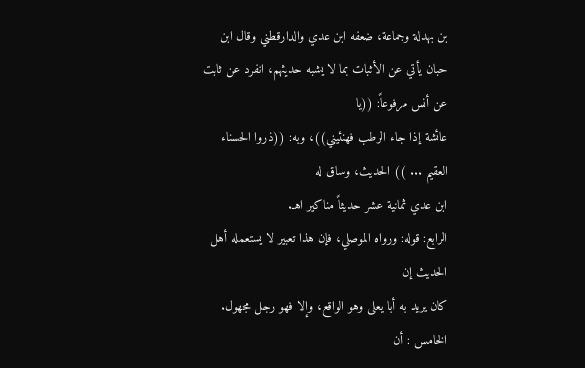بن بهدلة وجماعة، ضعفه ابن عدي والدارقطني وقال ابن
حبان يأتي عن الأثبات بما لا يشبه حديثهم، انفرد عن ثابت عن أنس مرفوعاً: ((يا
عائشة إذا جاء الرطب فهنئيني))، وبه: ((ذروا الحسناء العقيم ... )) الحديث، وساق له
ابن عدي ثمانية عشر حديثاً مناكير اهـ.
الرابع: قوله: ورواه الموصلي، فإن هذا تعبير لا يستعمله أهل الحديث إن
كان يريد به أبا يعلى وهو الواقع، وإلا فهو رجل مجهول.
الخامس : أن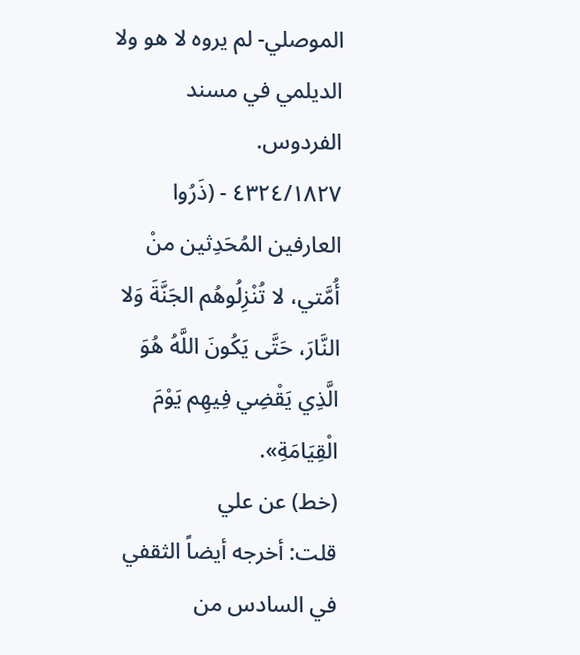الموصلي- لم يروه لا هو ولا الديلمي في مسند الفردوس.
٤٣٢٤/١٨٢٧ - (ذَرُوا العارفين المُحَدِثين منْ أُمَّتي، لا تُنْزِلُوهُم الجَنَّةَ وَلا
النَّارَ، حَتَّى يَكُونَ اللَّهُ هُوَ الَّذِي يَقْضِي فِيهِم يَوْمَ الْقِيَامَةِ».
(خط) عن علي
قلت: أخرجه أيضاً الثقفي في السادس من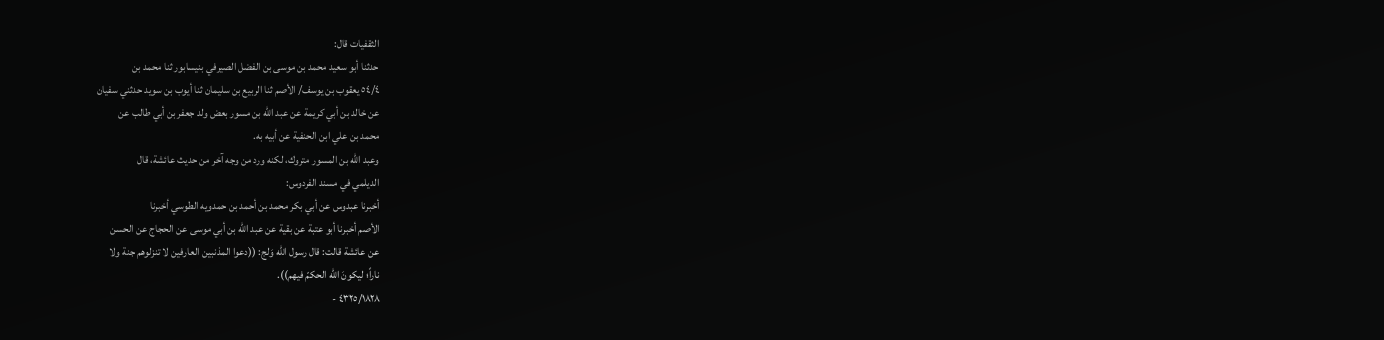الثقفيات قال:
حدثنا أبو سعيد محمد بن موسى بن الفضل الصيرفي بنيسابور ثنا محمد بن
٥٤/٤ يعقوب بن يوسف/ الأصم ثنا الربيع بن سليمان ثنا أيوب بن سويد حدثني سفيان
عن خالد بن أبي كريمة عن عبد الله بن مسور بعض ولد جعفر بن أبي طالب عن
محمد بن علي ابن الحنفية عن أبيه به.
وعبد الله بن المسور متروك، لكنه ورد من وجه آخر من حديث عائشة، قال
الديلمي في مسند الفردوس:
أخبرنا عبدوس عن أبي بكر محمد بن أحمد بن حمدويه الطوسي أخبرنا
الأصم أخبرنا أبو عتبة عن بقية عن عبد الله بن أبي موسى عن الحجاج عن الحسن
عن عائشة قالت: قال رسول الله وَلج: ((دعوا المذنبين العارفين لا تنزلوهم جنة ولا
ناراً؛ ليكونَ الله الحكمّ فيهم)).
٤٣٢٥/١٨٢٨ -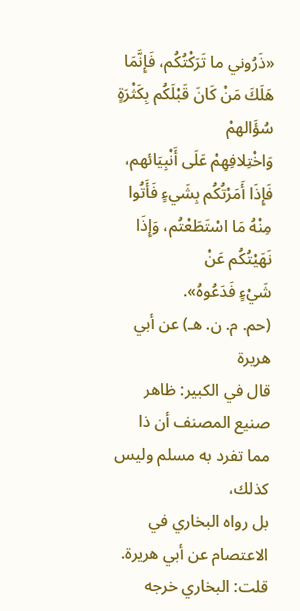«ذَرُوني ما تَرَكْتُكُم، فَإِنَّمَا هَلَكَ مَنْ كَانَ قَبْلَكُم بِكَثْرَةٍ سُؤَالھمْ
وَاخْتِلافِهِمْ عَلَى أَنْبِيَائهم، فَإِذَا أَمَرْتُكُم بِشَيءٍ فَأَتُوا مِنْهُ مَا اسْتَطَعْتُم، وَإِذَا نَهَيْتُكُم عَنْ
شَيْءٍ فَدَعُوهُ».
(حم. م. ن. هـ) عن أبي هريرة
قال في الكبير: ظاهر صنيع المصنف أن ذا مما تفرد به مسلم وليس كذلك،
بل رواه البخاري في الاعتصام عن أبي هريرة.
قلت: البخاري خرجه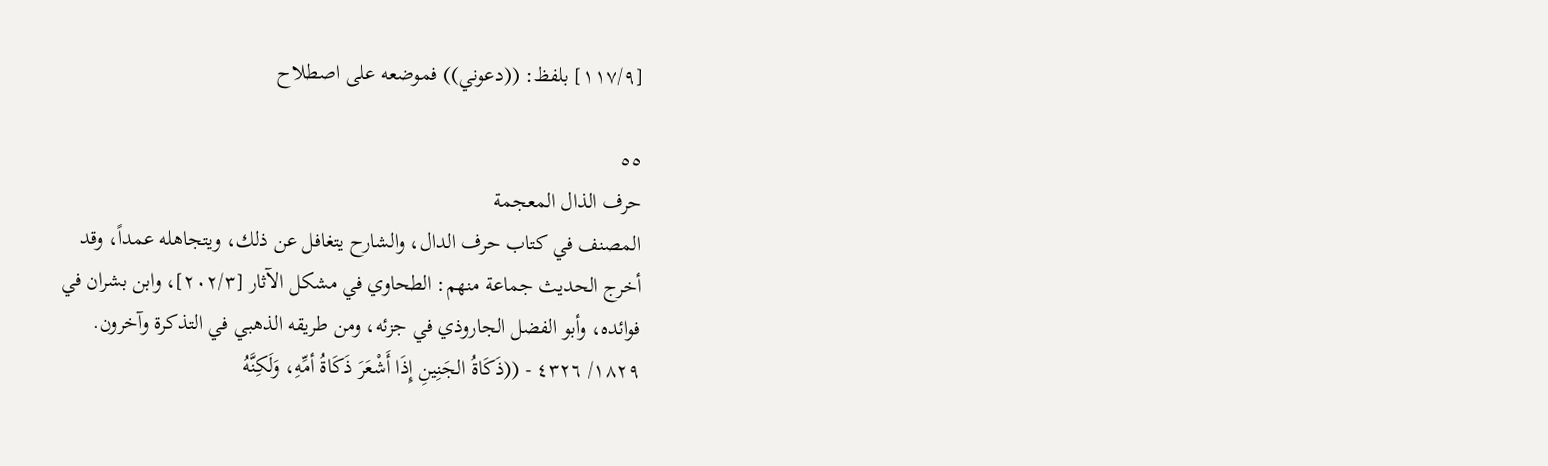[١١٧/٩] بلفظ: ((دعوني)) فموضعه على اصطلاح

٥٥
حرف الذال المعجمة
المصنف في كتاب حرف الدال، والشارح يتغافل عن ذلك، ويتجاهله عمداً، وقد
أخرج الحديث جماعة منهم: الطحاوي في مشكل الآثار [٢٠٢/٣]، وابن بشران في
فوائده، وأبو الفضل الجاروذي في جزئه، ومن طريقه الذهبي في التذكرة وآخرون.
١٨٢٩/ ٤٣٢٦ - ((ذَكَاةُ الجَنِينِ إِذَا أَشْعَرَ ذَكَاةُ أمِّهِ، وَلَكِنَّهُ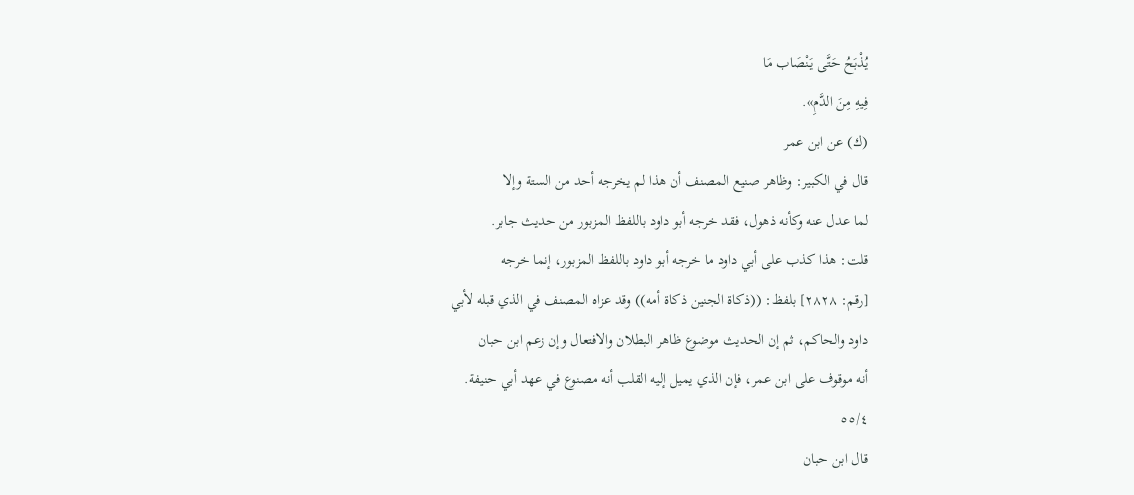يُذْبَحُ حَتَّى يَنْصَاب مَا
فِيهِ مِنَ الدَّمِ».
(ك) عن ابن عمر
قال في الكبير: وظاهر صنيع المصنف أن هذا لم يخرجه أحد من الستة وإلا
لما عدل عنه وكأنه ذهول، فقد خرجه أبو داود باللفظ المزبور من حديث جابر.
قلت: هذا كذب على أبي داود ما خرجه أبو داود باللفظ المزبور، إنما خرجه
[رقم: ٢٨٢٨] بلفظ: ((ذكاة الجنين ذكاة أمه)) وقد عزاه المصنف في الذي قبله لأبي
داود والحاكم، ثم إن الحديث موضوع ظاهر البطلان والافتعال وإن زعم ابن حبان
أنه موقوف على ابن عمر، فإن الذي يميل إليه القلب أنه مصنوع في عهد أبي حنيفة.
٥٥/٤
قال ابن حبان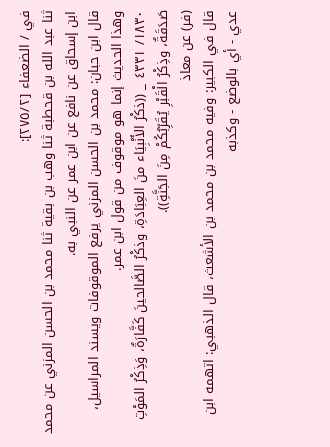في / الضعفاء [٢٧٥/٢]:
ثنا عبد الله بن قحطبة ثنا وهب بن بقية ثنا محمد بن الحسن المزني عن محمد
ابن إسحاق عن نافع عن ابن عمر عن النبي به.
قال ابن حبان: محمد بن الحسن المزني يرفع الموقوفات ويسند المراسيل،
وهذا الحديث إنما هو موقوف من قول ابن عمر.
١٨٣٠/ ٤٣٣١ _ ((ذكْرُ الأَنْبِيَاء منَ العِبَادَةِ، وذكْرُ الصَّالحينَ كَفَّارَةٌ، وَذِكْرُ المَوْتِ
صَدَقَةٌ، وذِكْرُ الْقَبْرِ يُقَرِّبُكُمْ مِنَ الجَنَّةِ)).
(فر) عن معاذ
قال في الكبير: وفيه محمد بن محمد بن الأشعث، قال الذهبي: اتهمه ابن
عدي - أي بالوضع - وكذبه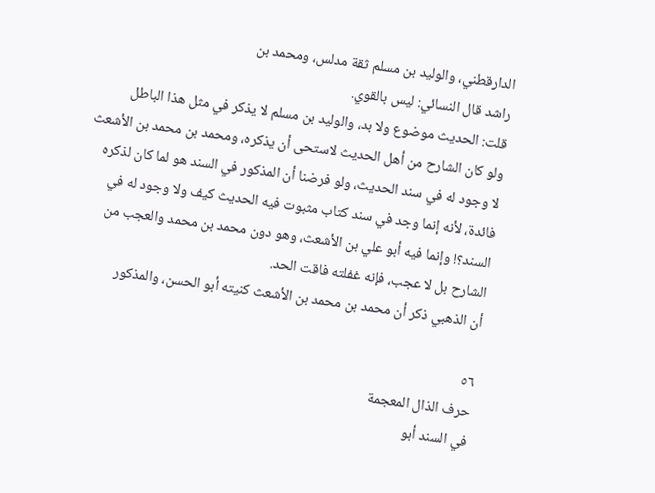الدارقطني، والوليد بن مسلم ثقة مدلس، ومحمد بن
راشد قال النسائي: ليس بالقوي.
قلت: الحديث موضوع ولا بد، والوليد بن مسلم لا يذكر في مثل هذا الباطل
ولو كان الشارح من أهل الحديث لاستحى أن يذكره، ومحمد بن محمد بن الأشعث
لا وجود له في سند الحديث، ولو فرضنا أن المذكور في السند هو لما كان لذكره
فائدة، لأنه إنما وجد في سند كتاب مثبوت فيه الحديث كيف ولا وجود له في
السند؟! وإنما فيه أبو علي بن الأشعث، وهو دون محمد بن محمد والعجب من
الشارح بل لا عجب، فإنه غفلته فاقت الحد.
أن الذهبي ذكر أن محمد بن محمد بن الأشعث كنيته أبو الحسن، والمذكور

٥٦
حرف الذال المعجمة
في السند أبو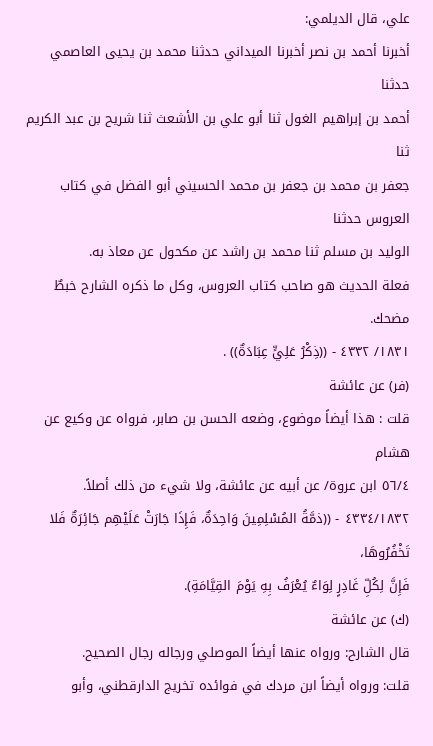علي، قال الديلمي:
أخبرنا أحمد بن نصر أخبرنا الميداني حدثنا محمد بن يحيى العاصمي حدثنا
أحمد بن إبراهيم الغول ثنا أبو علي بن الأشعث ثنا شريح بن عبد الكريم ثنا
جعفر بن محمد بن جعفر بن محمد الحسيني أبو الفضل في كتاب العروس حدثنا
الوليد بن مسلم ثنا محمد بن راشد عن مکحول عن معاذ به.
فعلة الحديث هو صاحب كتاب العروس، وكل ما ذكره الشارح خبطٌ
مضحك.
١٨٣١/ ٤٣٣٢ - ((ذِكْرُ عَلِيٍّ عِبَادَةٌ)) .
(فر) عن عائشة
قلت : هذا أيضاً موضوع، وضعه الحسن بن صابر، فرواه عن وكيع عن هشام
٥٦/٤ ابن عروة/ عن أبيه عن عائشة، ولا شيء من ذلك أصلاً.
٤٣٣٤/١٨٣٢ - ((ذمَّةُ المُسْلِمِينَ وَاحِدَةٌ، فَإِذَا جَارَتْ عَلَيْهِم جَائِرَةٌ فَلا تَخْفُرُوهَا،
فَإِنَّ لِكُلِّ غَادِرٍ لِوَاءٌ يُعْرَفُ بِهِ يَوْمَ القِيَّامَةِ).
(ك) عن عائشة
قال الشارح: ورواه عنها أيضاً الموصلي ورجاله رجال الصحيح.
قلت: ورواه أيضاً ابن مردك في فوائده تخريج الدارقطني، وأبو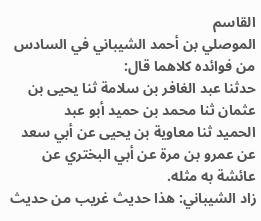القاسم
الموصلي بن أحمد الشيباني في السادس من فوائده كلاهما قال:
حدثنا عبد الغافر بن سلامة ثنا يحيى بن عثمان ثنا محمد بن حميد أبو عبد
الحميد ثنا معاوية بن يحيى عن أبي سعد عن عمرو بن مرة عن أبي البختري عن
عائشة به مثله.
زاد الشيباني: هذا حديث غريب من حديث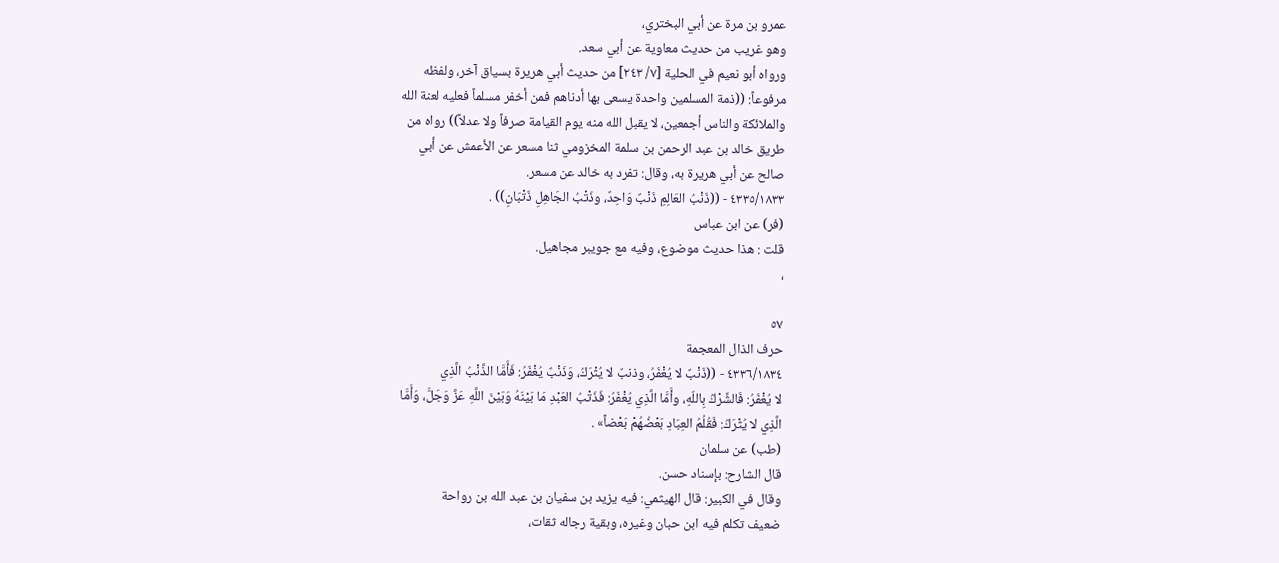عمرو بن مرة عن أبي البختري،
وهو غريب من حديث معاوية عن أبي سعد.
ورواه أبو نعيم في الحلية [٧/ ٢٤٣] من حديث أبي هريرة بسياق آخر، ولفظه
مرفوعاً: ((ذمة المسلمين واحدة يسعى بها أدناهم فمن أخفر مسلماً فعليه لعنة الله
والملائكة والناس أجمعين، لا يقبل الله منه يوم القيامة صرفاً ولا عدلاً)) رواه من
طريق خالد بن عبد الرحمن بن سلمة المخزومي ثنا مسعر عن الأعمش عن أبي
صالح عن أبي هريرة به، وقال: تفرد به خالد عن مسعر.
٤٣٣٥/١٨٣٣ - ((ذَنْبُ العَالِمِ ذَنْبٌ وَاحِدٌ، وذَتْبُ الجَاهِلِ ذَتْبَانِ)) .
(فر) عن ابن عباس
قلت : هذا حديث موضوع، وفيه مع جويبر مجاهيل.
،

٥٧
حرف الذال المعجمة
٤٣٣٦/١٨٣٤ - ((ذَنْبٌ لا يُغْفَرُ، وذنبٌ لا يُثْرَكُ، وَذَنْبٌ يُغْفَرُ: فَأَمَّا الذَّنْبُ الَّذِي
لا يُغْفَرُ: فَالشِّرْكُ بِاللّهِ، وأَمَّا الَّذِي يُغْفَرُ: فَذَتْبُ العَبْدِ مَا بَيْنَهُ وَبَيْنَ اللَّهِ عَزَّ وَجَلَّ، وَأَمَّا
الَّذِي لا يُثْرَكُ: فَقُلُمُ العِبَادِ بَعْضُهُمْ بَعْضاً» .
(طب) عن سلمان
قال الشارح: بإسناد حسن.
وقال في الكبير: قال الهيثمي: فيه يزيد بن سفيان بن عبد الله بن رواحة
ضعيف تكلم فيه ابن حبان وغيره، وبقية رجاله ثقات،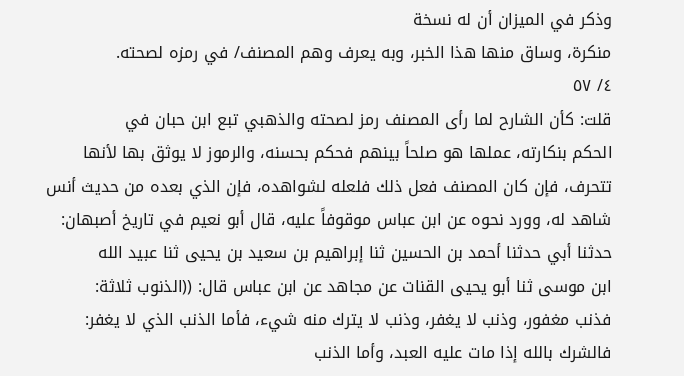وذكر في الميزان أن له نسخة
منكرة، وساق منها هذا الخبر، وبه يعرف وهم المصنف/ في رمزه لصحته.
٤/ ٥٧
قلت: كأن الشارح لما رأى المصنف رمز لصحته والذهبي تبع ابن حبان في
الحكم بنكارته، عملها هو صلحاً بينهم فحكم بحسنه، والرموز لا يوثق بها لأنها
تتحرف، فإن كان المصنف فعل ذلك فلعله لشواهده، فإن الذي بعده من حديث أنس
شاهد له، وورد نحوه عن ابن عباس موقوفاً عليه، قال أبو نعيم في تاريخ أصبهان:
حدثنا أبي حدثنا أحمد بن الحسين ثنا إبراهيم بن سعيد بن يحيى ثنا عبيد الله
ابن موسى ثنا أبو يحيى القنات عن مجاهد عن ابن عباس قال: ((الذنوب ثلاثة:
فذنب مغفور، وذنب لا يغفر، وذنب لا يترك منه شيء، فأما الذنب الذي لا يغفر:
فالشرك بالله إذا مات عليه العبد، وأما الذنب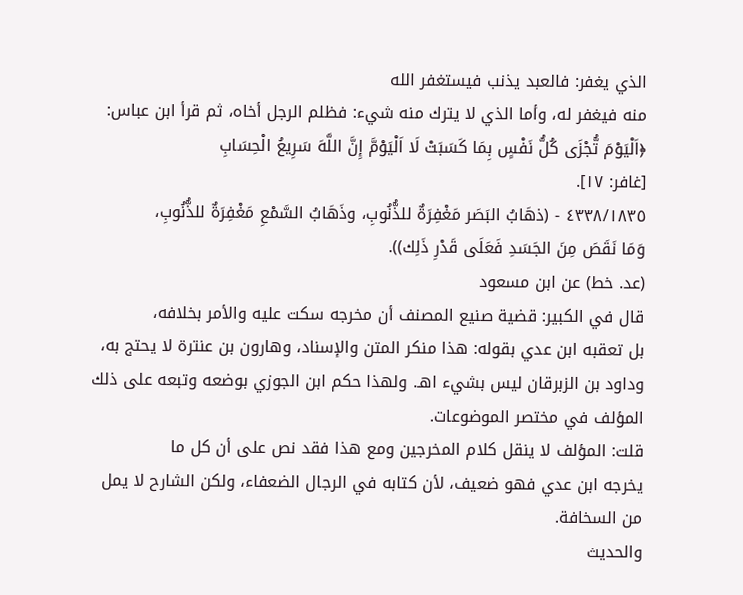الذي يغفر: فالعبد يذنب فيستغفر الله
منه فيغفر له، وأما الذي لا يترك منه شيء: فظلم الرجل أخاه، ثم قرأ ابن عباس:
﴿اَلْيَوْمَ تُّجْزَى كُلُّ نَفْسٍ بِمَا كَسَبَتْ لَا اَلْيَوْمَّ إِنَّ اللَّهَ سَرِيعُ الْحِسَابِ
[غافر: ١٧].
٤٣٣٨/١٨٣٥ - (ذهَابُ البَصَر مَغْفِرَةٌ للذُّنُوبِ، وذَهَابُ السَّمْعِ مَغْفِرَةٌ للذُّنُوبِ،
وَمَا نَقَصَ مِنَ الجَسَدِ فَعَلَى قَدْرِ ذَلِك)).
(عد. خط) عن ابن مسعود
قال في الكبير: قضية صنيع المصنف أن مخرجه سكت عليه والأمر بخلافه،
بل تعقبه ابن عدي بقوله: هذا منكر المتن والإسناد، وهارون بن عنترة لا يحتج به،
وداود بن الزبرقان ليس بشيء اهـ. ولهذا حكم ابن الجوزي بوضعه وتبعه على ذلك
المؤلف في مختصر الموضوعات.
قلت: المؤلف لا ينقل كلام المخرجين ومع هذا فقد نص على أن كل ما
يخرجه ابن عدي فهو ضعيف، لأن كتابه في الرجال الضعفاء، ولكن الشارح لا يمل
من السخافة.
والحديث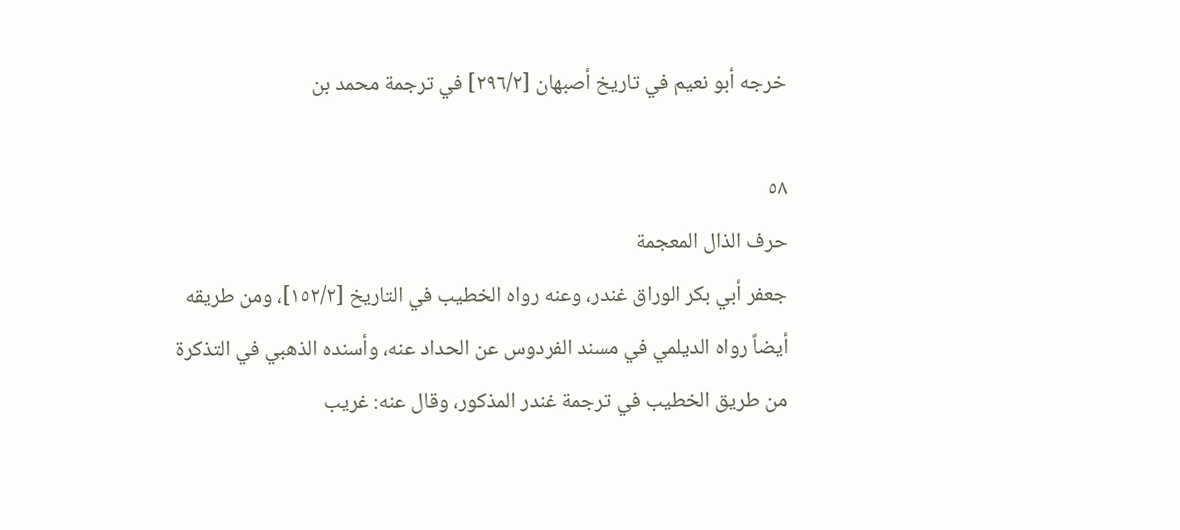خرجه أبو نعيم في تاريخ أصبهان [٢٩٦/٢] في ترجمة محمد بن

٥٨
حرف الذال المعجمة
جعفر أبي بكر الوراق غندر، وعنه رواه الخطيب في التاريخ [١٥٢/٢]، ومن طريقه
أيضاً رواه الديلمي في مسند الفردوس عن الحداد عنه، وأسنده الذهبي في التذكرة
من طريق الخطيب في ترجمة غندر المذكور، وقال عنه: غريب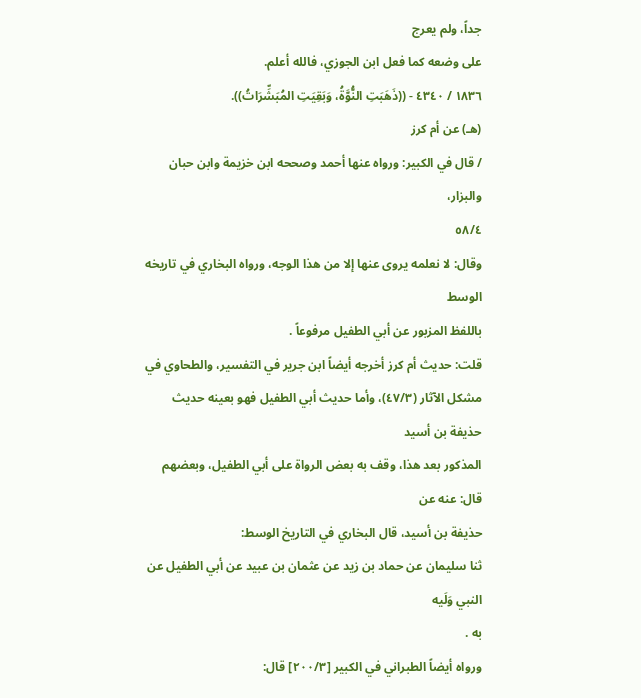جداً، ولم يعرج
على وضعه كما فعل ابن الجوزي، فالله أعلم.
١٨٣٦ / ٤٣٤٠ - ((ذَهَبَتِ النُّوَّةُ، وَبَقِيَتِ المُبَشِّرَاتُ)).
(هـ) عن أم كرز
/ قال في الكبير: ورواه عنها أحمد وصححه ابن خزيمة وابن حبان والبزار،
٥٨/٤
وقال: لا نعلمه يروى عنها إلا من هذا الوجه، ورواه البخاري في تاريخه الوسط
باللفظ المزبور عن أبي الطفيل مرفوعاً .
قلت: حديث أم كرز أخرجه أيضاً ابن جرير في التفسير، والطحاوي في
مشكل الآثار (٤٧/٣)، وأما حديث أبي الطفيل فهو بعينه حديث حذيفة بن أسيد
المذكور بعد هذا، وقف به بعض الرواة على أبي الطفيل، وبعضهم قال: عنه عن
حذيفة بن أسيد، قال البخاري في التاريخ الوسط:
ثنا سليمان عن حماد بن زيد عن عثمان بن عبيد عن أبي الطفيل عن النبي وَلَيه
به .
ورواه أيضاً الطبراني في الكبير [٢٠٠/٣] قال: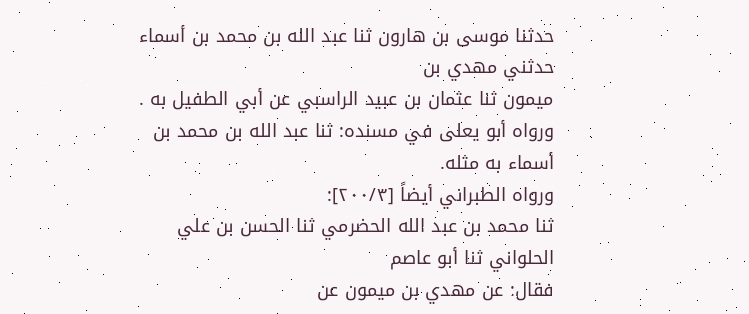حدثنا موسى بن هارون ثنا عبد الله بن محمد بن أسماء حدثني مهدي بن
ميمون ثنا عثمان بن عبيد الراسبي عن أبي الطفيل به .
ورواه أبو يعلى في مسنده: ثنا عبد الله بن محمد بن أسماء به مثله.
ورواه الطبراني أيضاً [٢٠٠/٣]:
ثنا محمد بن عبد الله الحضرمي ثنا الحسن بن علي الحلواني ثنا أبو عاصم
فقال: عن مهدي بن ميمون عن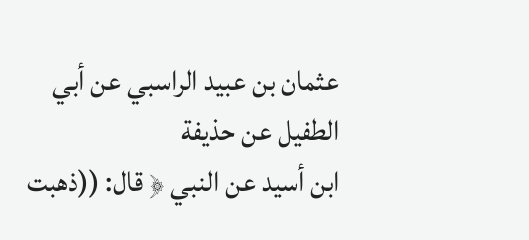عثمان بن عبيد الراسبي عن أبي الطفيل عن حذيفة
ابن أسيد عن النبي ﴿ قال: ((ذهبت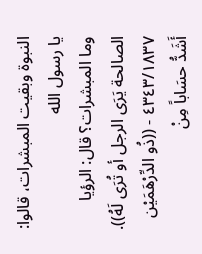النبوة وبقيت المبشرات، قالوا: يا رسول الله
وما المبشرات؟ قال: الرؤيا الصالحة يَرَى الرجل أو تُرَى لَهُ)).
٤٣٤٣/١٨٣٧ - ((ذُو الدِّرْهَمَيْن أَشَدُّ حسَاباً مِنْ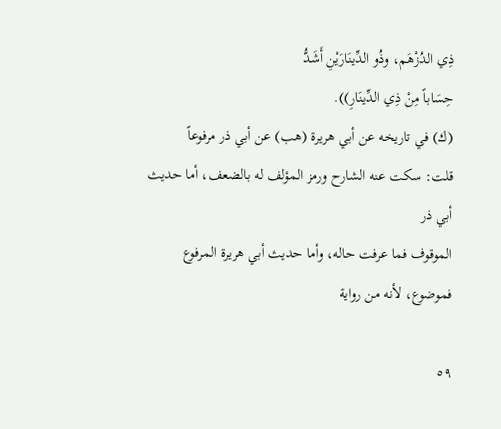ذِي الدُزْهَم، وذُو الدِّينَارَیْنِ أَشَدُّ
حِسَاباً مِنْ ذِي الدِّينَارِ)).
(ك) في تاريخه عن أبي هريرة (هب) عن أبي ذر مرفوعاً
قلت: سكت عنه الشارح ورمز المؤلف له بالضعف، أما حديث أبي ذر
الموقوف فما عرفت حاله، وأما حديث أبي هريرة المرفوع فموضوع، لأنه من رواية

٥٩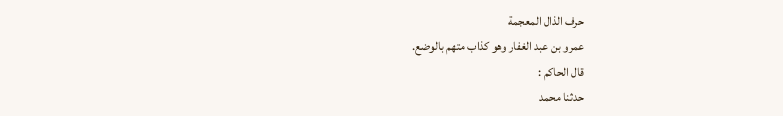حرف الذال المعجمة
عمرو بن عبد الغفار وهو كذاب متهم بالوضع.
قال الحاكم :
حدثنا محمد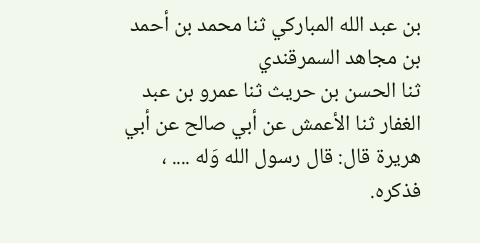بن عبد الله المباركي ثنا محمد بن أحمد بن مجاهد السمرقندي
ثنا الحسن بن حريث ثنا عمرو بن عبد الغفار ثنا الأعمش عن أبي صالح عن أبي
هريرة قال: قال رسول الله وَله .... ، فذكره.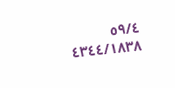٥٩/٤
٤٣٤٤/١٨٣٨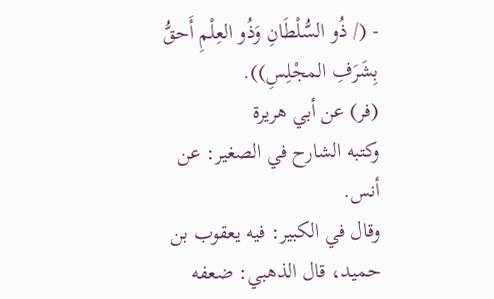- (/ ذُو السُّلْطَانِ وَذُو العِلْمِ أَحقُّ بِشَرَفِ المجْلِسِ)).
(فر) عن أبي هريرة
وكتبه الشارح في الصغير: عن أنس.
وقال في الكبير: فيه يعقوب بن حميد، قال الذهبي: ضعفه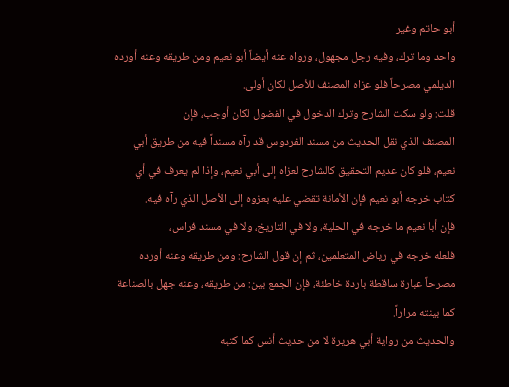أبو حاتم وغير
واحد وما ترك، وفيه رجل مجهول، ورواه عنه أيضاً أبو نعيم ومن طريقه وعنه أورده
الديلمي مصرحاً فلو عزاه المصنف للأصل لكان أولى.
قلت: ولو سكت الشارح وترك الدخول في الفضول لكان أوجب، فإن
المصنف الذي نقل الحديث من مسند الفردوس قد رآه مسنداً فيه من طريق أبي
نعيم، فلو كان عديم التحقيق كالشارح لعزاه إلى أبي نعيم، وإذا لم يعرف في أي
كتاب خرجه أبو نعيم فإن الأمانة تقضي عليه بعزوه إلى الأصل الذي رآه فيه.
فإن أبا نعيم ما خرجه في الحلية، ولا في التاريخ، ولا في مسند فراس،
فلعله خرجه في رياض المتعلمين، ثم إن قول الشارح: ومن طريقه وعنه أورده
مصرحاً عبارة ساقطة باردة خاطئة، فإن الجمع بين: من طريقه، وعنه جهل بالصناعة
كما بينته مراراً.
والحديث من رواية أبي هريرة لا من حديث أنس كما كتبه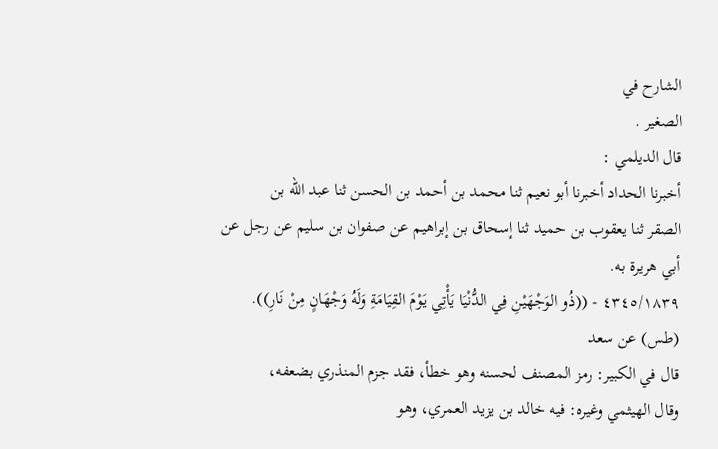الشارح في
الصغير .
قال الديلمي :
أخبرنا الحداد أخبرنا أبو نعيم ثنا محمد بن أحمد بن الحسن ثنا عبد الله بن
الصقر ثنا يعقوب بن حميد ثنا إسحاق بن إبراهيم عن صفوان بن سليم عن رجل عن
أبي هريرة به.
٤٣٤٥/١٨٣٩ - ((ذُو الوَجْهَيْنِ فِي الدُّنْيَا يَأْتِي يَوْمَ القِيَامَةِ وَلَهُ وَجْهَانٍ مِنْ نَارِ)).
(طس) عن سعد
قال في الكبير: رمز المصنف لحسنه وهو خطأ، فقد جزم المنذري بضعفه،
وقال الهيثمي وغيره: فيه خالد بن يزيد العمري، وهو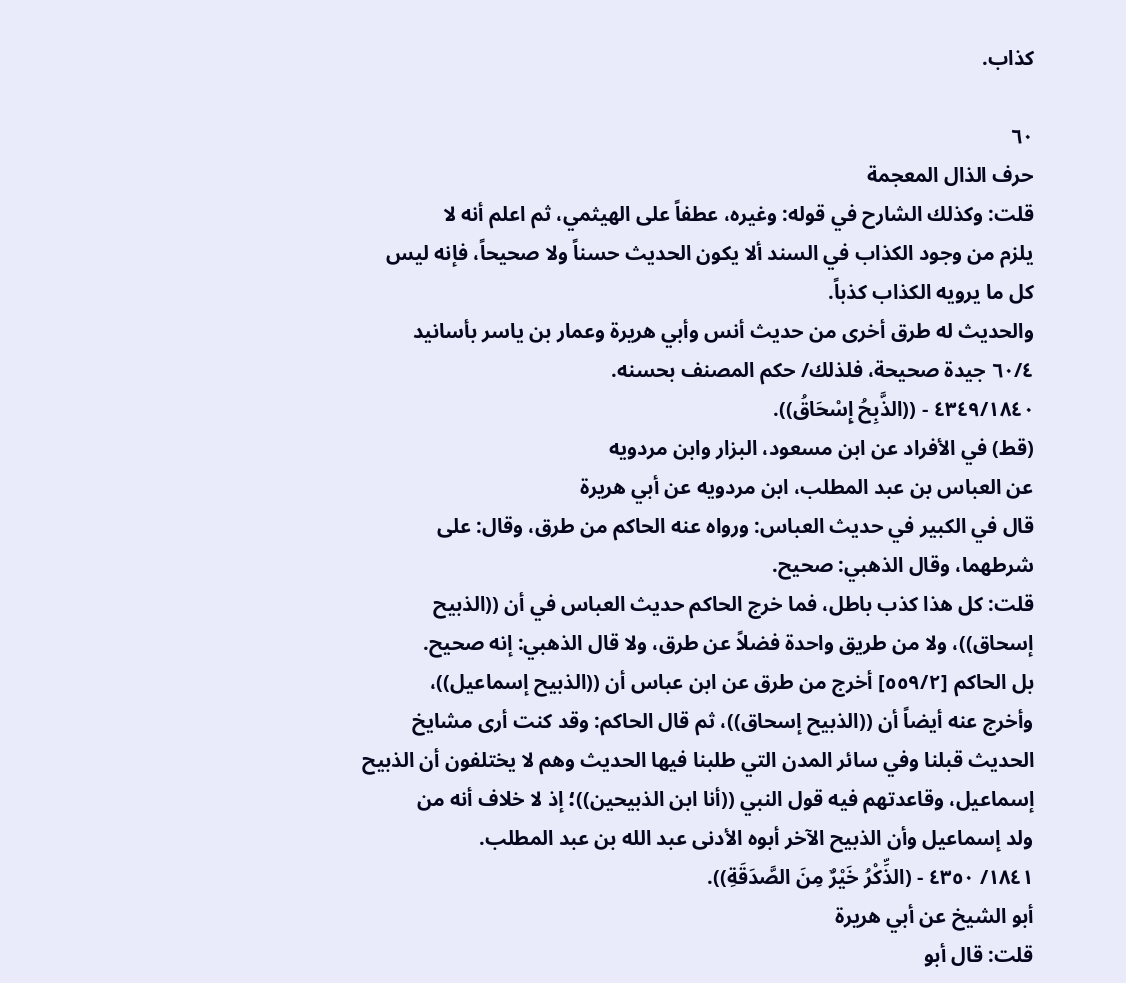كذاب.

٦٠
حرف الذال المعجمة
قلت: وكذلك الشارح في قوله: وغيره، عطفاً على الهيثمي، ثم اعلم أنه لا
يلزم من وجود الكذاب في السند ألا يكون الحديث حسناً ولا صحيحاً، فإنه ليس
كل ما يرويه الكذاب كذباً.
والحديث له طرق أخرى من حديث أنس وأبي هريرة وعمار بن ياسر بأسانيد
٦٠/٤ جيدة صحيحة، فلذلك/ حكم المصنف بحسنه.
٤٣٤٩/١٨٤٠ - ((الذَّبِحُ إِسْحَاقُ)).
(قط) في الأفراد عن ابن مسعود، البزار وابن مردويه
عن العباس بن عبد المطلب، ابن مردويه عن أبي هريرة
قال في الكبير في حديث العباس: ورواه عنه الحاكم من طرق، وقال: على
شرطهما، وقال الذهبي: صحيح.
قلت: كل هذا كذب باطل، فما خرج الحاكم حديث العباس في أن ((الذبيح
إسحاق))، ولا من طريق واحدة فضلاً عن طرق، ولا قال الذهبي: إنه صحيح.
بل الحاكم [٥٥٩/٢] أخرج من طرق عن ابن عباس أن ((الذبيح إسماعيل))،
وأخرج عنه أيضاً أن ((الذبيح إسحاق))، ثم قال الحاكم: وقد كنت أرى مشايخ
الحديث قبلنا وفي سائر المدن التي طلبنا فيها الحديث وهم لا يختلفون أن الذبيح
إسماعيل، وقاعدتهم فيه قول النبي ((أنا ابن الذبيحين))؛ إذ لا خلاف أنه من
ولد إسماعيل وأن الذبيح الآخر أبوه الأدنى عبد الله بن عبد المطلب.
١٨٤١/ ٤٣٥٠ - (الذِّكْرُ خَيْرٌ مِنَ الصَّدَقَةِ)).
أبو الشيخ عن أبي هريرة
قلت: قال أبو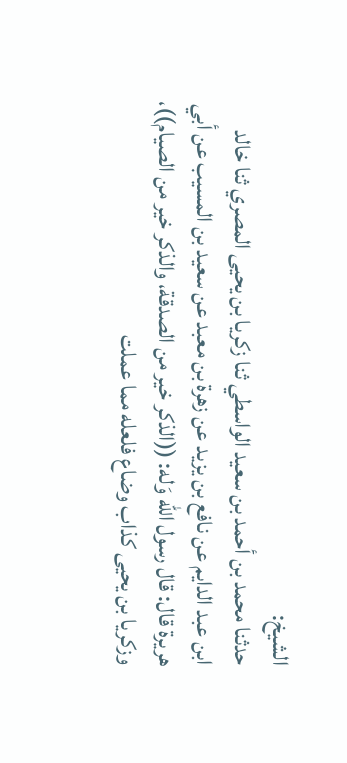الشيخ:
حدثنا محمد بن أحمد بن سعيد الواسطي ثنا زكريا بن يحيى المصري ثنا خالد
ابن عبد الدايم عن نافع بن يزيد عن زهرة بن معبد عن سعيد بن المسيب عن أبي
هريرة قال: قال رسول الله وَله: ((الذكر خير من الصدقة، والذكر خير من الصيام))،
وزكريا بن يحيى كذاب وضاع فلعله مما عملت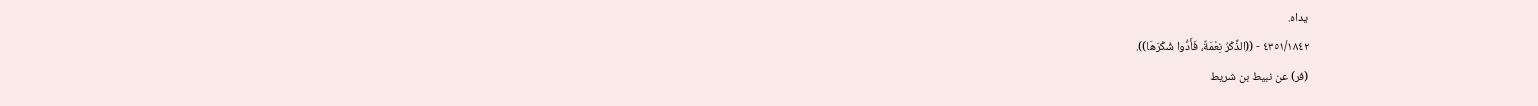يداه.
٤٣٥١/١٨٤٢ - ((الذِّكْرُ نِعْمَةٌ، فَأَدُّوا شُكْرَهَا)).
(فر) عن نبيط بن شريط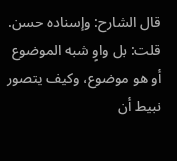قال الشارح: وإسناده حسن.
قلت: بل واوٍ شبه الموضوع أو هو موضوع، وكيف يتصور نبيط أن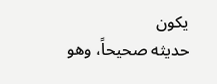يكون
حديثه صحيحاً، وهو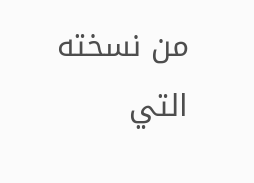من نسخته التي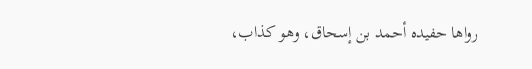رواها حفيده أحمد بن إسحاق، وهو كذاب،